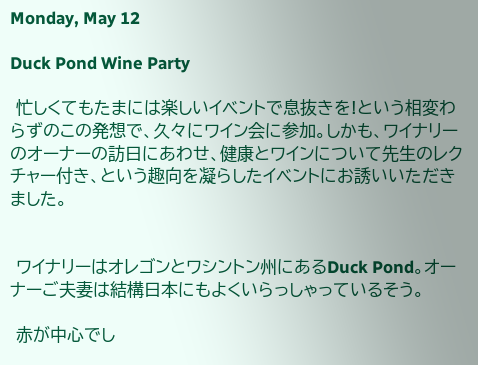Monday, May 12

Duck Pond Wine Party

 忙しくてもたまには楽しいイベントで息抜きを!という相変わらずのこの発想で、久々にワイン会に参加。しかも、ワイナリーのオーナーの訪日にあわせ、健康とワインについて先生のレクチャー付き、という趣向を凝らしたイベントにお誘いいただきました。


 ワイナリーはオレゴンとワシントン州にあるDuck Pond。オーナーご夫妻は結構日本にもよくいらっしゃっているそう。

 赤が中心でし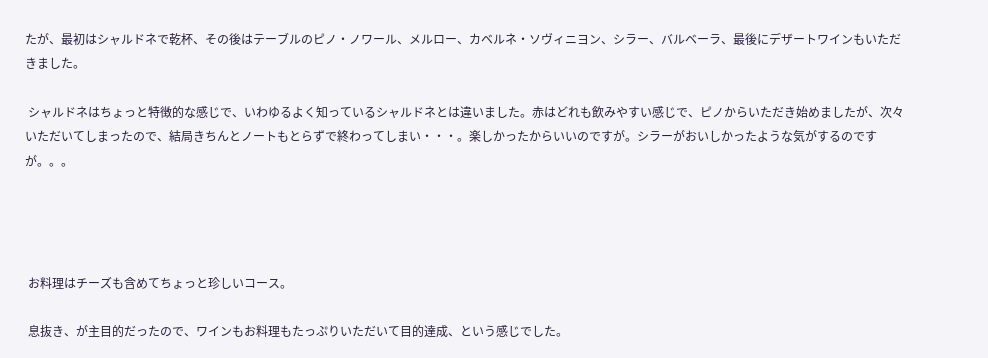たが、最初はシャルドネで乾杯、その後はテーブルのピノ・ノワール、メルロー、カベルネ・ソヴィニヨン、シラー、バルベーラ、最後にデザートワインもいただきました。

 シャルドネはちょっと特徴的な感じで、いわゆるよく知っているシャルドネとは違いました。赤はどれも飲みやすい感じで、ピノからいただき始めましたが、次々いただいてしまったので、結局きちんとノートもとらずで終わってしまい・・・。楽しかったからいいのですが。シラーがおいしかったような気がするのですが。。。




 お料理はチーズも含めてちょっと珍しいコース。

 息抜き、が主目的だったので、ワインもお料理もたっぷりいただいて目的達成、という感じでした。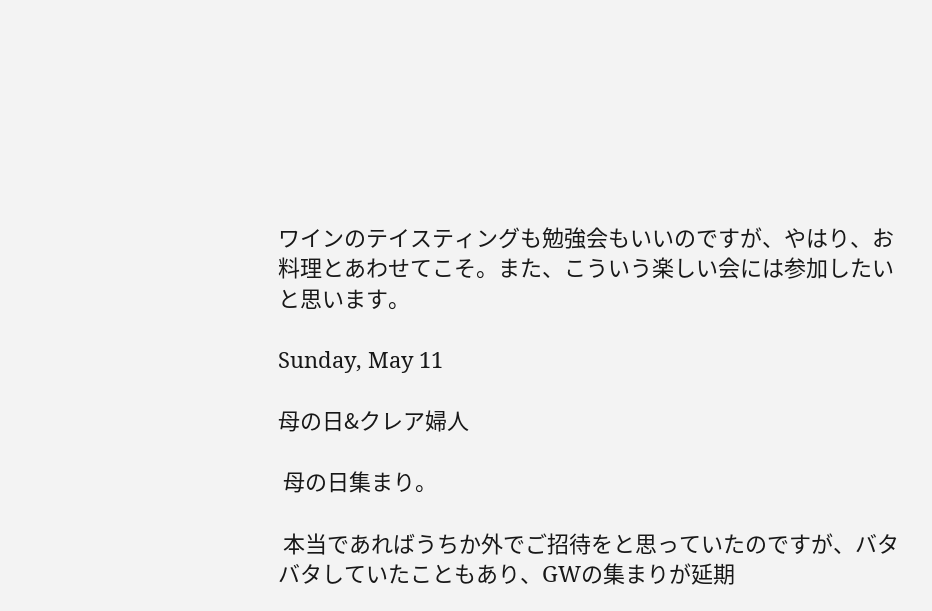ワインのテイスティングも勉強会もいいのですが、やはり、お料理とあわせてこそ。また、こういう楽しい会には参加したいと思います。

Sunday, May 11

母の日&クレア婦人

 母の日集まり。

 本当であればうちか外でご招待をと思っていたのですが、バタバタしていたこともあり、GWの集まりが延期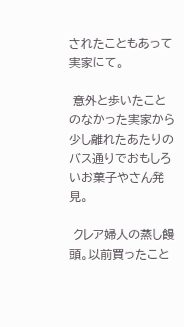されたこともあって実家にて。

 意外と歩いたことのなかった実家から少し離れたあたりのバス通りでおもしろいお菓子やさん発見。

 クレア婦人の蒸し饅頭。以前買ったこと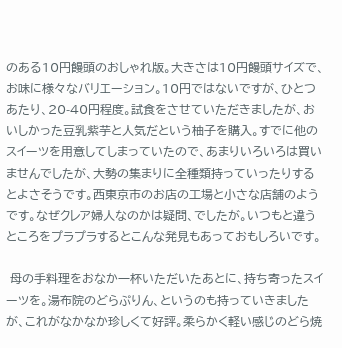のある10円饅頭のおしゃれ版。大きさは10円饅頭サイズで、お味に様々なバリエーション。10円ではないですが、ひとつあたり、20-40円程度。試食をさせていただきましたが、おいしかった豆乳紫芋と人気だという柚子を購入。すでに他のスイーツを用意してしまっていたので、あまりいろいろは買いませんでしたが、大勢の集まりに全種類持っていったりするとよさそうです。西東京市のお店の工場と小さな店舗のようです。なぜクレア婦人なのかは疑問、でしたが。いつもと違うところをプラプラするとこんな発見もあっておもしろいです。

 母の手料理をおなか一杯いただいたあとに、持ち寄ったスイーツを。湯布院のどらぷりん、というのも持っていきましたが、これがなかなか珍しくて好評。柔らかく軽い感じのどら焼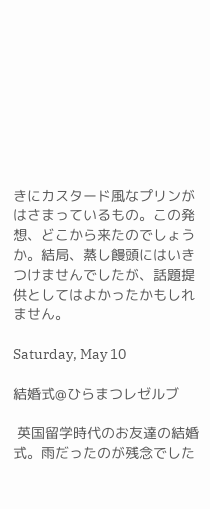きにカスタード風なプリンがはさまっているもの。この発想、どこから来たのでしょうか。結局、蒸し饅頭にはいきつけませんでしたが、話題提供としてはよかったかもしれません。

Saturday, May 10

結婚式@ひらまつレゼルブ

 英国留学時代のお友達の結婚式。雨だったのが残念でした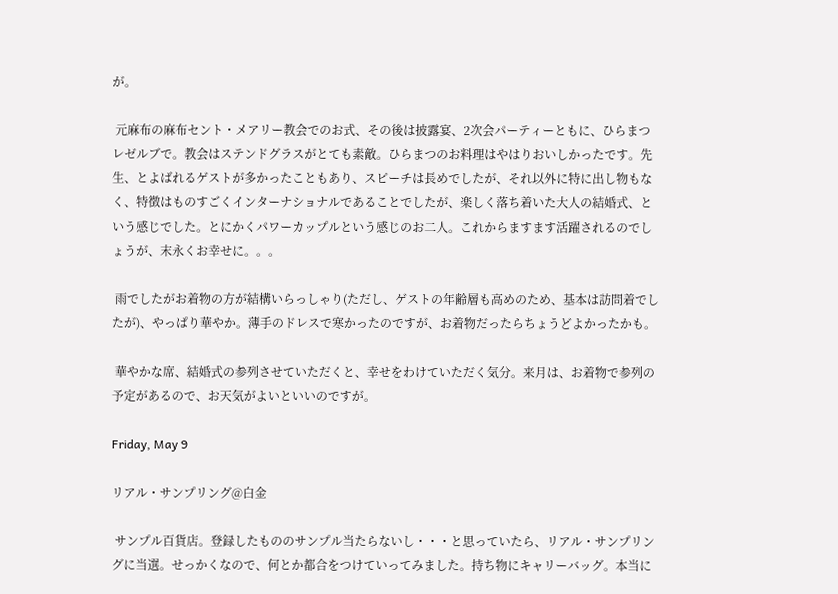が。

 元麻布の麻布セント・メアリー教会でのお式、その後は披露宴、2次会パーティーともに、ひらまつレゼルブで。教会はステンドグラスがとても素敵。ひらまつのお料理はやはりおいしかったです。先生、とよばれるゲストが多かったこともあり、スピーチは長めでしたが、それ以外に特に出し物もなく、特徴はものすごくインターナショナルであることでしたが、楽しく落ち着いた大人の結婚式、という感じでした。とにかくパワーカップルという感じのお二人。これからますます活躍されるのでしょうが、末永くお幸せに。。。

 雨でしたがお着物の方が結構いらっしゃり(ただし、ゲストの年齢層も高めのため、基本は訪問着でしたが)、やっぱり華やか。薄手のドレスで寒かったのですが、お着物だったらちょうどよかったかも。

 華やかな席、結婚式の参列させていただくと、幸せをわけていただく気分。来月は、お着物で参列の予定があるので、お天気がよいといいのですが。

Friday, May 9

リアル・サンプリング@白金

 サンプル百貨店。登録したもののサンプル当たらないし・・・と思っていたら、リアル・サンプリングに当選。せっかくなので、何とか都合をつけていってみました。持ち物にキャリーバッグ。本当に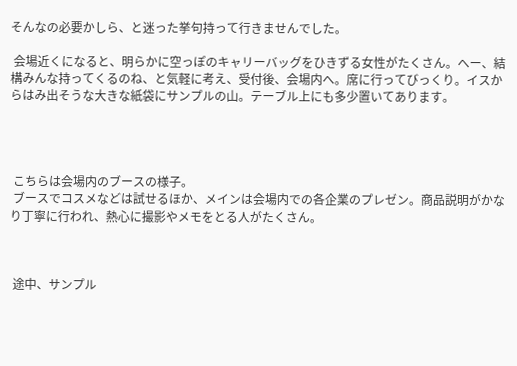そんなの必要かしら、と迷った挙句持って行きませんでした。

 会場近くになると、明らかに空っぽのキャリーバッグをひきずる女性がたくさん。へー、結構みんな持ってくるのね、と気軽に考え、受付後、会場内へ。席に行ってびっくり。イスからはみ出そうな大きな紙袋にサンプルの山。テーブル上にも多少置いてあります。




 こちらは会場内のブースの様子。
 ブースでコスメなどは試せるほか、メインは会場内での各企業のプレゼン。商品説明がかなり丁寧に行われ、熱心に撮影やメモをとる人がたくさん。



 途中、サンプル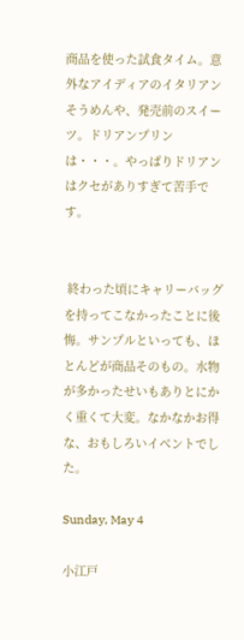商品を使った試食タイム。意外なアイディアのイタリアンそうめんや、発売前のスイーツ。ドリアンプリンは・・・。やっぱりドリアンはクセがありすぎて苦手です。


 終わった頃にキャリーバッグを持ってこなかったことに後悔。サンプルといっても、ほとんどが商品そのもの。水物が多かったせいもありとにかく重くて大変。なかなかお得な、おもしろいイベントでした。

Sunday, May 4

小江戸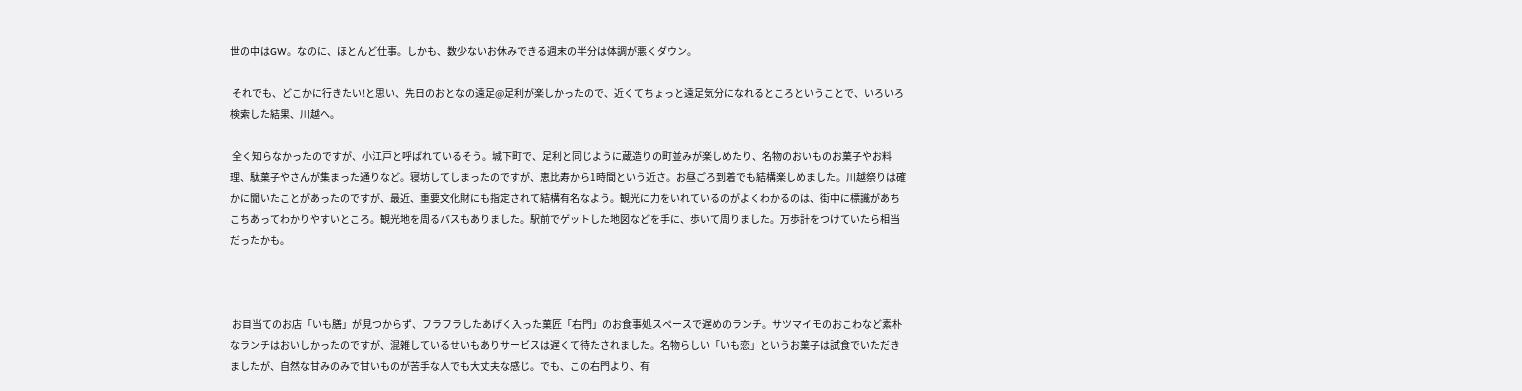世の中はGW。なのに、ほとんど仕事。しかも、数少ないお休みできる週末の半分は体調が悪くダウン。

 それでも、どこかに行きたい!と思い、先日のおとなの遠足@足利が楽しかったので、近くてちょっと遠足気分になれるところということで、いろいろ検索した結果、川越へ。

 全く知らなかったのですが、小江戸と呼ばれているそう。城下町で、足利と同じように蔵造りの町並みが楽しめたり、名物のおいものお菓子やお料理、駄菓子やさんが集まった通りなど。寝坊してしまったのですが、恵比寿から1時間という近さ。お昼ごろ到着でも結構楽しめました。川越祭りは確かに聞いたことがあったのですが、最近、重要文化財にも指定されて結構有名なよう。観光に力をいれているのがよくわかるのは、街中に標識があちこちあってわかりやすいところ。観光地を周るバスもありました。駅前でゲットした地図などを手に、歩いて周りました。万歩計をつけていたら相当だったかも。



 お目当てのお店「いも膳」が見つからず、フラフラしたあげく入った菓匠「右門」のお食事処スペースで遅めのランチ。サツマイモのおこわなど素朴なランチはおいしかったのですが、混雑しているせいもありサービスは遅くて待たされました。名物らしい「いも恋」というお菓子は試食でいただきましたが、自然な甘みのみで甘いものが苦手な人でも大丈夫な感じ。でも、この右門より、有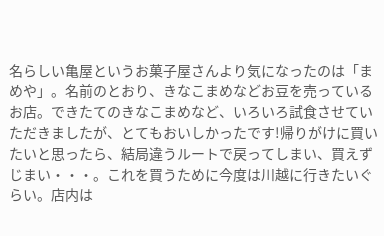名らしい亀屋というお菓子屋さんより気になったのは「まめや」。名前のとおり、きなこまめなどお豆を売っているお店。できたてのきなこまめなど、いろいろ試食させていただきましたが、とてもおいしかったです!帰りがけに買いたいと思ったら、結局違うルートで戻ってしまい、買えずじまい・・・。これを買うために今度は川越に行きたいぐらい。店内は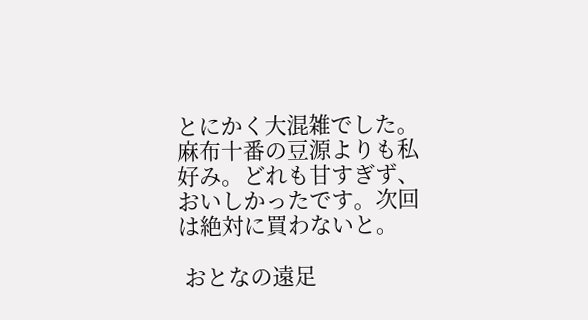とにかく大混雑でした。麻布十番の豆源よりも私好み。どれも甘すぎず、おいしかったです。次回は絶対に買わないと。

 おとなの遠足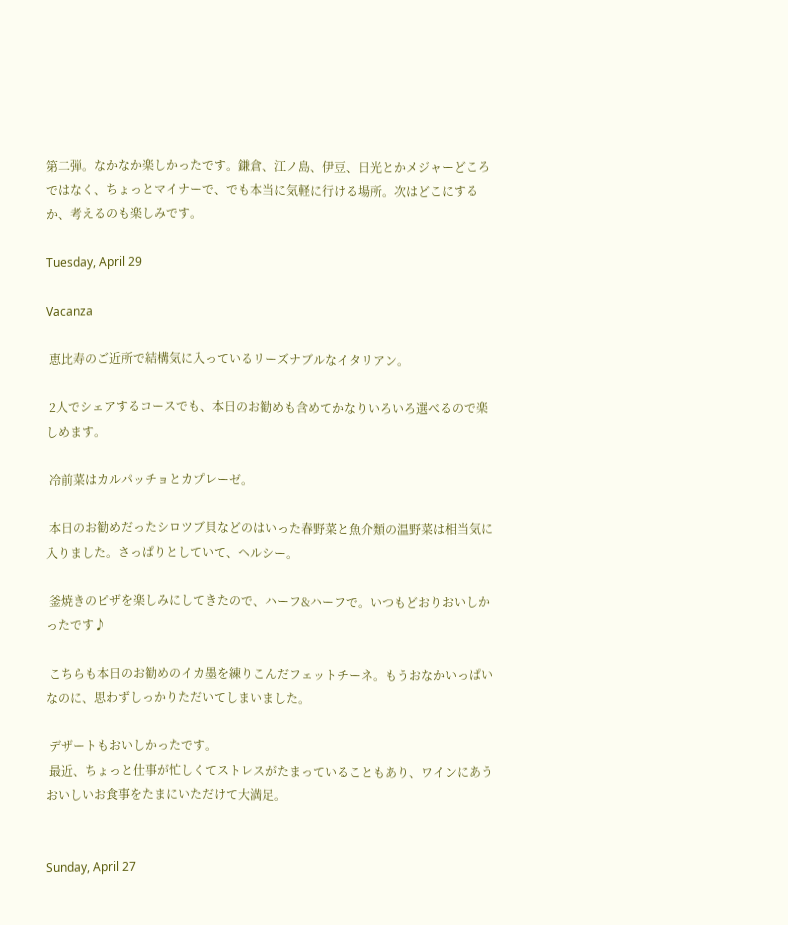第二弾。なかなか楽しかったです。鎌倉、江ノ島、伊豆、日光とかメジャーどころではなく、ちょっとマイナーで、でも本当に気軽に行ける場所。次はどこにするか、考えるのも楽しみです。

Tuesday, April 29

Vacanza

 恵比寿のご近所で結構気に入っているリーズナブルなイタリアン。

 2人でシェアするコースでも、本日のお勧めも含めてかなりいろいろ選べるので楽しめます。

 冷前菜はカルパッチョとカプレーゼ。

 本日のお勧めだったシロツブ貝などのはいった春野菜と魚介類の温野菜は相当気に入りました。さっぱりとしていて、ヘルシー。

 釜焼きのピザを楽しみにしてきたので、ハーフ&ハーフで。いつもどおりおいしかったです♪

 こちらも本日のお勧めのイカ墨を練りこんだフェットチーネ。もうおなかいっぱいなのに、思わずしっかりただいてしまいました。

 デザートもおいしかったです。
 最近、ちょっと仕事が忙しくてストレスがたまっていることもあり、ワインにあうおいしいお食事をたまにいただけて大満足。


Sunday, April 27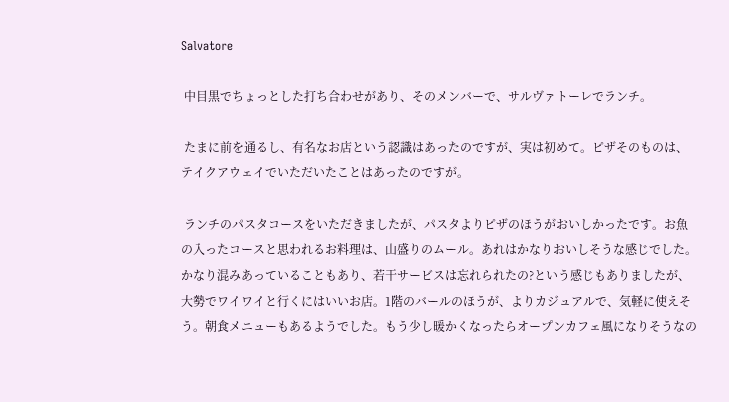Salvatore

 中目黒でちょっとした打ち合わせがあり、そのメンバーで、サルヴァトーレでランチ。

 たまに前を通るし、有名なお店という認識はあったのですが、実は初めて。ピザそのものは、テイクアウェイでいただいたことはあったのですが。

 ランチのパスタコースをいただきましたが、パスタよりピザのほうがおいしかったです。お魚の入ったコースと思われるお料理は、山盛りのムール。あれはかなりおいしそうな感じでした。かなり混みあっていることもあり、若干サービスは忘れられたの?という感じもありましたが、大勢でワイワイと行くにはいいお店。1階のバールのほうが、よりカジュアルで、気軽に使えそう。朝食メニューもあるようでした。もう少し暖かくなったらオープンカフェ風になりそうなの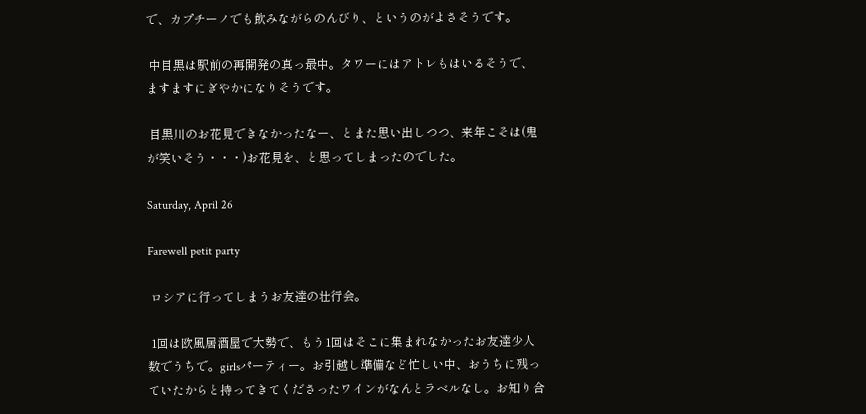で、カプチーノでも飲みながらのんびり、というのがよさそうです。

 中目黒は駅前の再開発の真っ最中。タワーにはアトレもはいるそうで、ますますにぎやかになりそうです。

 目黒川のお花見できなかったなー、とまた思い出しつつ、来年こそは(鬼が笑いそう・・・)お花見を、と思ってしまったのでした。

Saturday, April 26

Farewell petit party

 ロシアに行ってしまうお友達の壮行会。

 1回は欧風居酒屋で大勢で、もう1回はそこに集まれなかったお友達少人数でうちで。girlsパーティー。お引越し準備など忙しい中、おうちに残っていたからと持ってきてくださったワインがなんとラベルなし。お知り合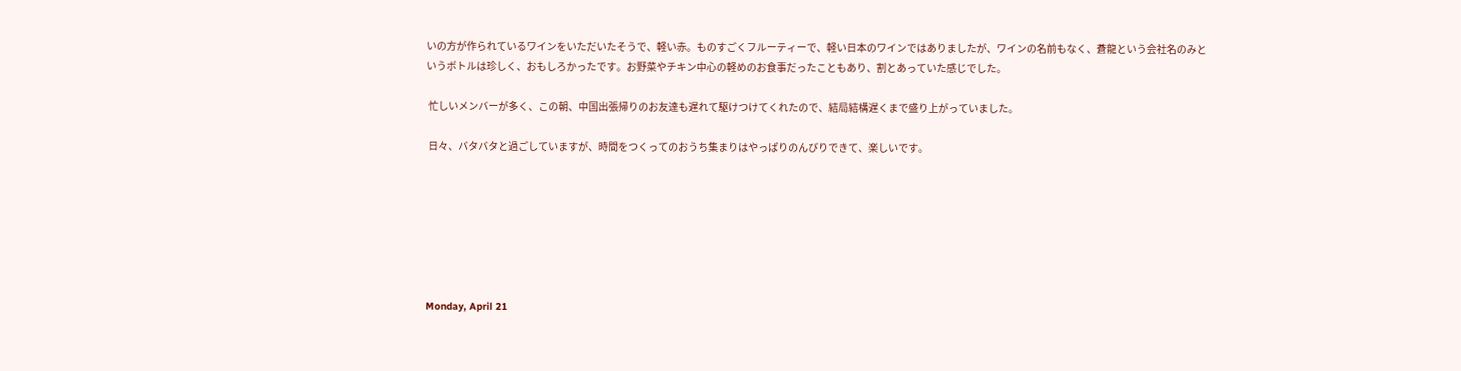いの方が作られているワインをいただいたそうで、軽い赤。ものすごくフルーティーで、軽い日本のワインではありましたが、ワインの名前もなく、蒼龍という会社名のみというボトルは珍しく、おもしろかったです。お野菜やチキン中心の軽めのお食事だったこともあり、割とあっていた感じでした。

 忙しいメンバーが多く、この朝、中国出張帰りのお友達も遅れて駆けつけてくれたので、結局結構遅くまで盛り上がっていました。

 日々、バタバタと過ごしていますが、時間をつくってのおうち集まりはやっぱりのんびりできて、楽しいです。







Monday, April 21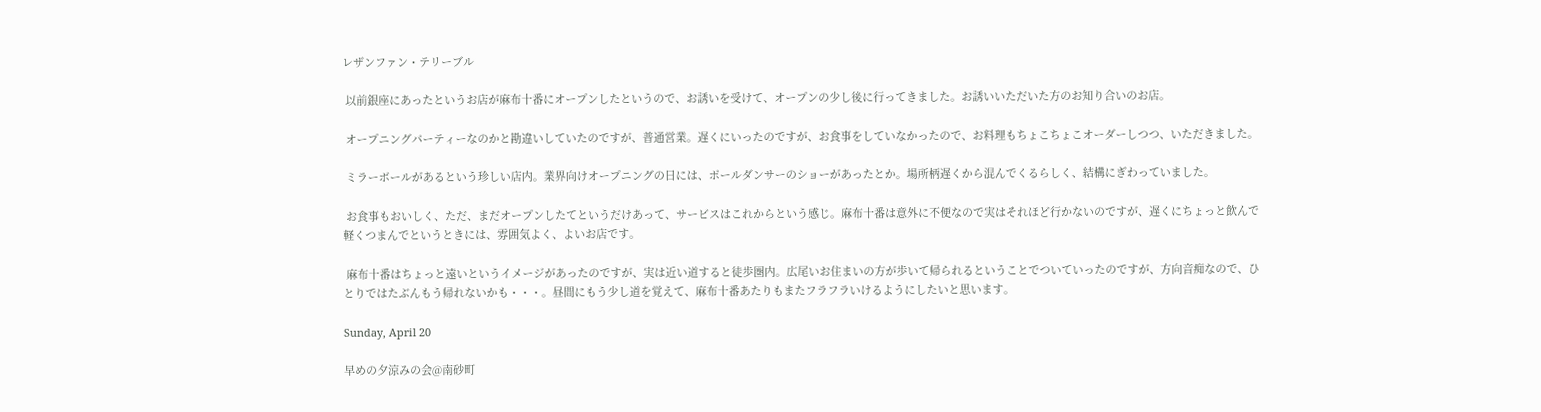レザンファン・テリーブル

 以前銀座にあったというお店が麻布十番にオープンしたというので、お誘いを受けて、オープンの少し後に行ってきました。お誘いいただいた方のお知り合いのお店。

 オープニングパーティーなのかと勘違いしていたのですが、普通営業。遅くにいったのですが、お食事をしていなかったので、お料理もちょこちょこオーダーしつつ、いただきました。

 ミラーボールがあるという珍しい店内。業界向けオープニングの日には、ポールダンサーのショーがあったとか。場所柄遅くから混んでくるらしく、結構にぎわっていました。

 お食事もおいしく、ただ、まだオープンしたてというだけあって、サービスはこれからという感じ。麻布十番は意外に不便なので実はそれほど行かないのですが、遅くにちょっと飲んで軽くつまんでというときには、雰囲気よく、よいお店です。

 麻布十番はちょっと遠いというイメージがあったのですが、実は近い道すると徒歩圏内。広尾いお住まいの方が歩いて帰られるということでついていったのですが、方向音痴なので、ひとりではたぶんもう帰れないかも・・・。昼間にもう少し道を覚えて、麻布十番あたりもまたフラフラいけるようにしたいと思います。

Sunday, April 20

早めの夕涼みの会@南砂町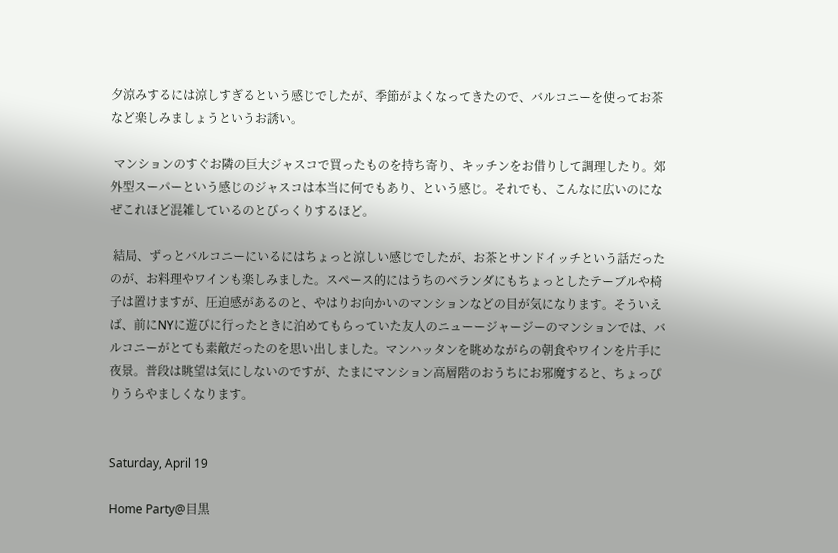夕涼みするには涼しすぎるという感じでしたが、季節がよくなってきたので、バルコニーを使ってお茶など楽しみましょうというお誘い。

 マンションのすぐお隣の巨大ジャスコで買ったものを持ち寄り、キッチンをお借りして調理したり。郊外型スーパーという感じのジャスコは本当に何でもあり、という感じ。それでも、こんなに広いのになぜこれほど混雑しているのとびっくりするほど。

 結局、ずっとバルコニーにいるにはちょっと涼しい感じでしたが、お茶とサンドイッチという話だったのが、お料理やワインも楽しみました。スペース的にはうちのベランダにもちょっとしたテーブルや椅子は置けますが、圧迫感があるのと、やはりお向かいのマンションなどの目が気になります。そういえば、前にNYに遊びに行ったときに泊めてもらっていた友人のニューージャージーのマンションでは、バルコニーがとても素敵だったのを思い出しました。マンハッタンを眺めながらの朝食やワインを片手に夜景。普段は眺望は気にしないのですが、たまにマンション高層階のおうちにお邪魔すると、ちょっぴりうらやましくなります。


Saturday, April 19

Home Party@目黒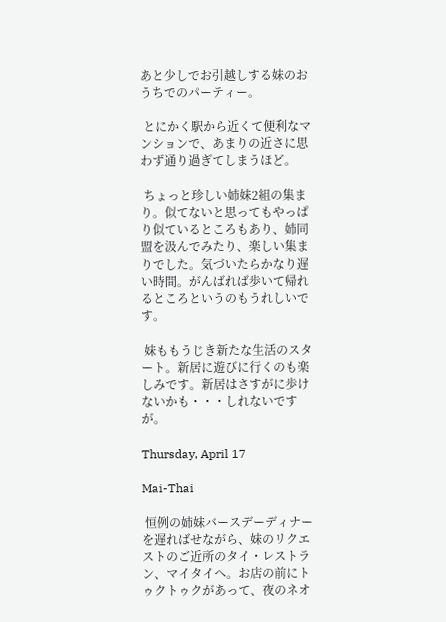あと少しでお引越しする妹のおうちでのパーティー。

 とにかく駅から近くて便利なマンションで、あまりの近さに思わず通り過ぎてしまうほど。

 ちょっと珍しい姉妹2組の集まり。似てないと思ってもやっぱり似ているところもあり、姉同盟を汲んでみたり、楽しい集まりでした。気づいたらかなり遅い時間。がんばれば歩いて帰れるところというのもうれしいです。

 妹ももうじき新たな生活のスタート。新居に遊びに行くのも楽しみです。新居はさすがに歩けないかも・・・しれないですが。

Thursday, April 17

Mai-Thai

 恒例の姉妹バースデーディナーを遅ればせながら、妹のリクエストのご近所のタイ・レストラン、マイタイへ。お店の前にトゥクトゥクがあって、夜のネオ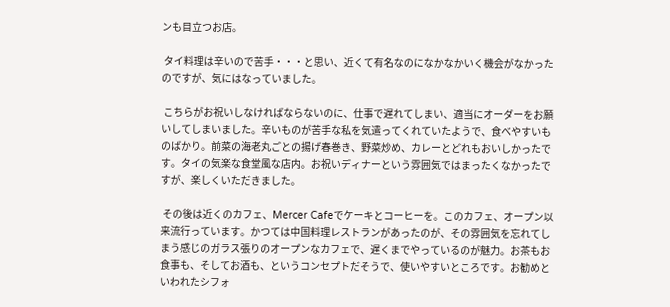ンも目立つお店。

 タイ料理は辛いので苦手・・・と思い、近くて有名なのになかなかいく機会がなかったのですが、気にはなっていました。

 こちらがお祝いしなければならないのに、仕事で遅れてしまい、適当にオーダーをお願いしてしまいました。辛いものが苦手な私を気遣ってくれていたようで、食べやすいものばかり。前菜の海老丸ごとの揚げ春巻き、野菜炒め、カレーとどれもおいしかったです。タイの気楽な食堂風な店内。お祝いディナーという雰囲気ではまったくなかったですが、楽しくいただきました。

 その後は近くのカフェ、Mercer Cafeでケーキとコーヒーを。このカフェ、オープン以来流行っています。かつては中国料理レストランがあったのが、その雰囲気を忘れてしまう感じのガラス張りのオープンなカフェで、遅くまでやっているのが魅力。お茶もお食事も、そしてお酒も、というコンセプトだそうで、使いやすいところです。お勧めといわれたシフォ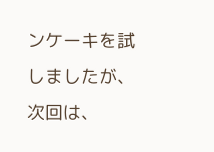ンケーキを試しましたが、次回は、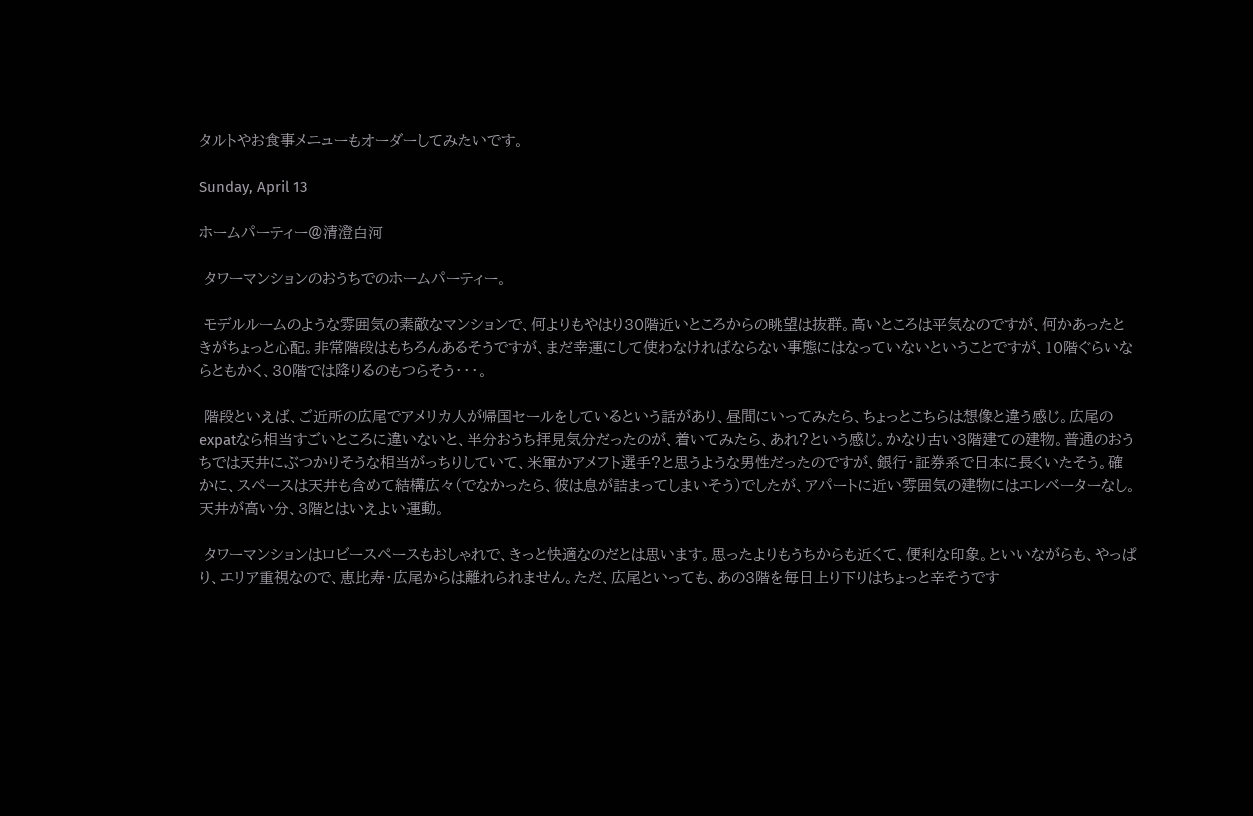タルトやお食事メニューもオーダーしてみたいです。

Sunday, April 13

ホームパーティー@清澄白河

 タワーマンションのおうちでのホームパーティー。

 モデルルームのような雰囲気の素敵なマンションで、何よりもやはり30階近いところからの眺望は抜群。高いところは平気なのですが、何かあったときがちょっと心配。非常階段はもちろんあるそうですが、まだ幸運にして使わなければならない事態にはなっていないということですが、10階ぐらいならともかく、30階では降りるのもつらそう・・・。

 階段といえば、ご近所の広尾でアメリカ人が帰国セールをしているという話があり、昼間にいってみたら、ちょっとこちらは想像と違う感じ。広尾のexpatなら相当すごいところに違いないと、半分おうち拝見気分だったのが、着いてみたら、あれ?という感じ。かなり古い3階建ての建物。普通のおうちでは天井にぶつかりそうな相当がっちりしていて、米軍かアメフト選手?と思うような男性だったのですが、銀行・証券系で日本に長くいたそう。確かに、スペースは天井も含めて結構広々(でなかったら、彼は息が詰まってしまいそう)でしたが、アパートに近い雰囲気の建物にはエレベーターなし。天井が高い分、3階とはいえよい運動。

 タワーマンションはロビースペースもおしゃれで、きっと快適なのだとは思います。思ったよりもうちからも近くて、便利な印象。といいながらも、やっぱり、エリア重視なので、恵比寿・広尾からは離れられません。ただ、広尾といっても、あの3階を毎日上り下りはちょっと辛そうです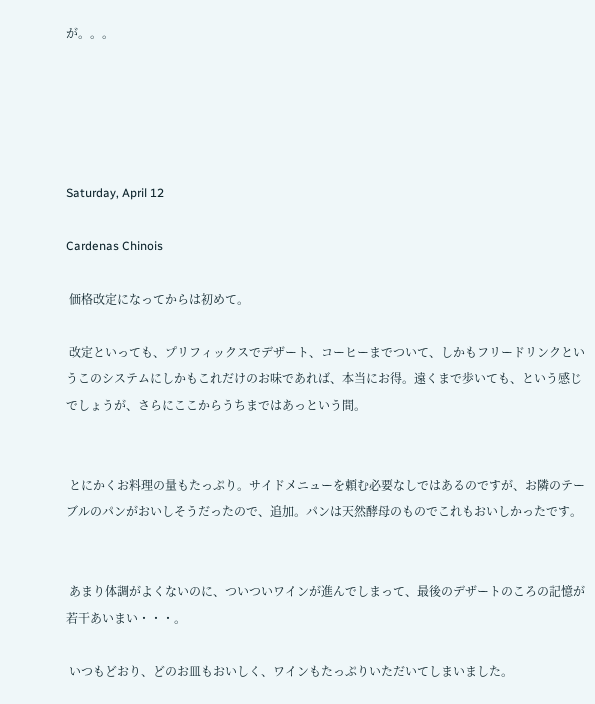が。。。





Saturday, April 12

Cardenas Chinois

 価格改定になってからは初めて。

 改定といっても、プリフィックスでデザート、コーヒーまでついて、しかもフリードリンクというこのシステムにしかもこれだけのお味であれば、本当にお得。遠くまで歩いても、という感じでしょうが、さらにここからうちまではあっという間。


 とにかくお料理の量もたっぷり。サイドメニューを頼む必要なしではあるのですが、お隣のテーブルのパンがおいしそうだったので、追加。パンは天然酵母のものでこれもおいしかったです。


 あまり体調がよくないのに、ついついワインが進んでしまって、最後のデザートのころの記憶が若干あいまい・・・。

 いつもどおり、どのお皿もおいしく、ワインもたっぷりいただいてしまいました。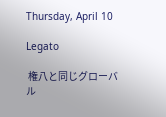Thursday, April 10

Legato

 権八と同じグローバル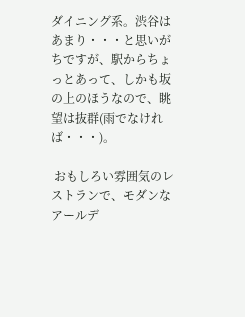ダイニング系。渋谷はあまり・・・と思いがちですが、駅からちょっとあって、しかも坂の上のほうなので、眺望は抜群(雨でなければ・・・)。

 おもしろい雰囲気のレストランで、モダンなアールデ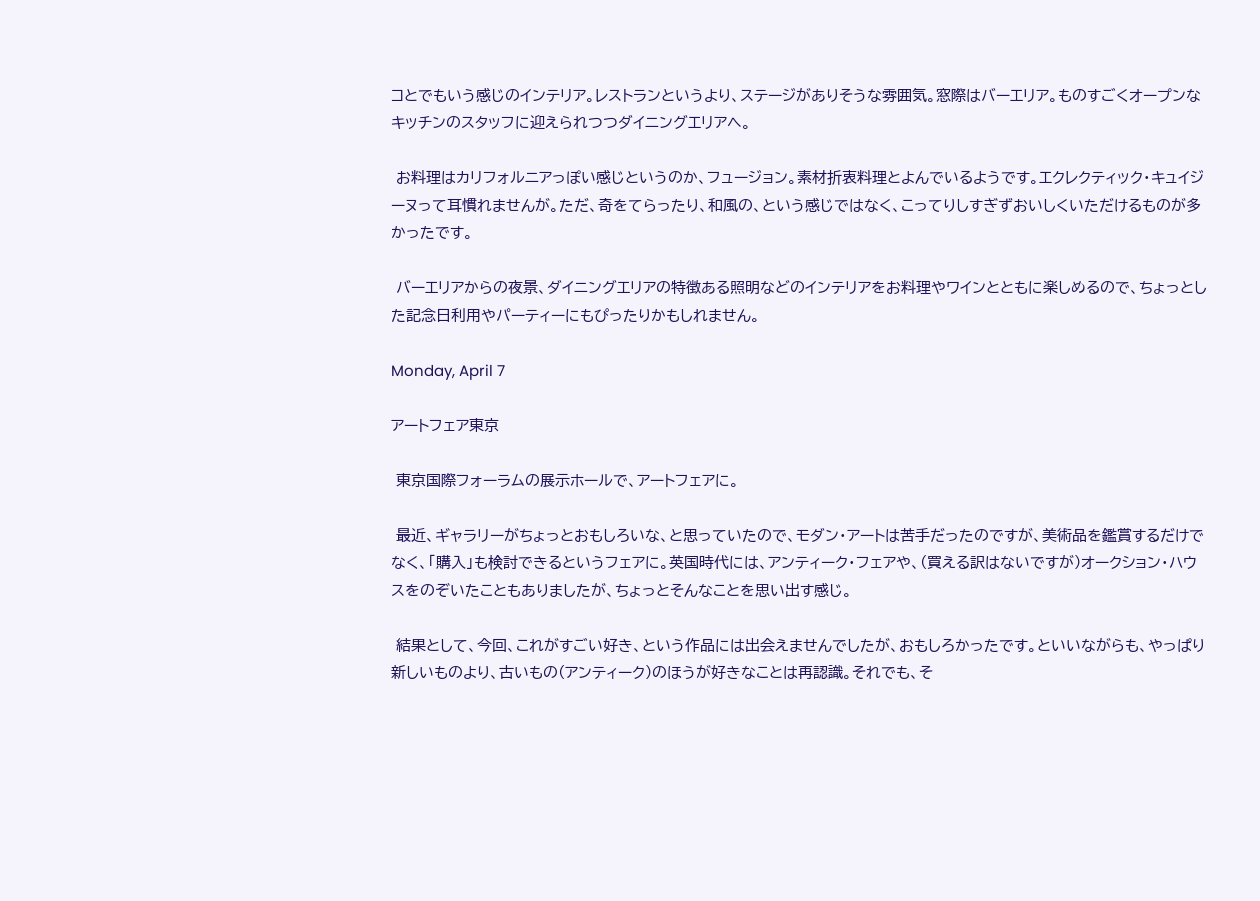コとでもいう感じのインテリア。レストランというより、ステージがありそうな雰囲気。窓際はバーエリア。ものすごくオープンなキッチンのスタッフに迎えられつつダイニングエリアへ。

 お料理はカリフォルニアっぽい感じというのか、フュージョン。素材折衷料理とよんでいるようです。エクレクティック・キュイジーヌって耳慣れませんが。ただ、奇をてらったり、和風の、という感じではなく、こってりしすぎずおいしくいただけるものが多かったです。

 バーエリアからの夜景、ダイニングエリアの特徴ある照明などのインテリアをお料理やワインとともに楽しめるので、ちょっとした記念日利用やパーティーにもぴったりかもしれません。

Monday, April 7

アートフェア東京

 東京国際フォーラムの展示ホールで、アートフェアに。

 最近、ギャラリーがちょっとおもしろいな、と思っていたので、モダン・アートは苦手だったのですが、美術品を鑑賞するだけでなく、「購入」も検討できるというフェアに。英国時代には、アンティーク・フェアや、(買える訳はないですが)オークション・ハウスをのぞいたこともありましたが、ちょっとそんなことを思い出す感じ。

 結果として、今回、これがすごい好き、という作品には出会えませんでしたが、おもしろかったです。といいながらも、やっぱり新しいものより、古いもの(アンティーク)のほうが好きなことは再認識。それでも、そ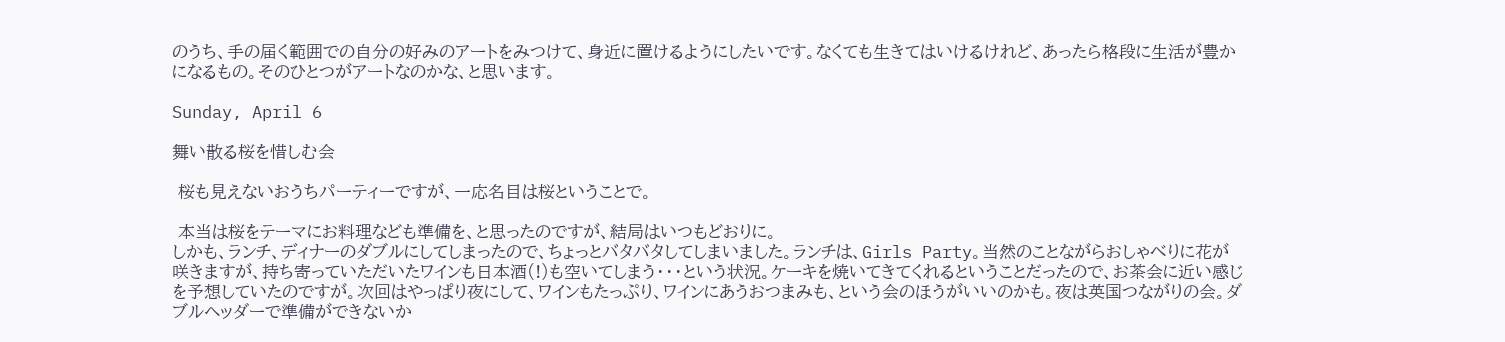のうち、手の届く範囲での自分の好みのアートをみつけて、身近に置けるようにしたいです。なくても生きてはいけるけれど、あったら格段に生活が豊かになるもの。そのひとつがアートなのかな、と思います。

Sunday, April 6

舞い散る桜を惜しむ会

 桜も見えないおうちパーティーですが、一応名目は桜ということで。

 本当は桜をテーマにお料理なども準備を、と思ったのですが、結局はいつもどおりに。
しかも、ランチ、ディナーのダブルにしてしまったので、ちょっとバタバタしてしまいました。ランチは、Girls Party。当然のことながらおしゃべりに花が咲きますが、持ち寄っていただいたワインも日本酒(!)も空いてしまう・・・という状況。ケーキを焼いてきてくれるということだったので、お茶会に近い感じを予想していたのですが。次回はやっぱり夜にして、ワインもたっぷり、ワインにあうおつまみも、という会のほうがいいのかも。夜は英国つながりの会。ダブルヘッダーで準備ができないか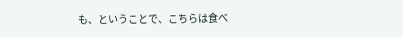も、ということで、こちらは食べ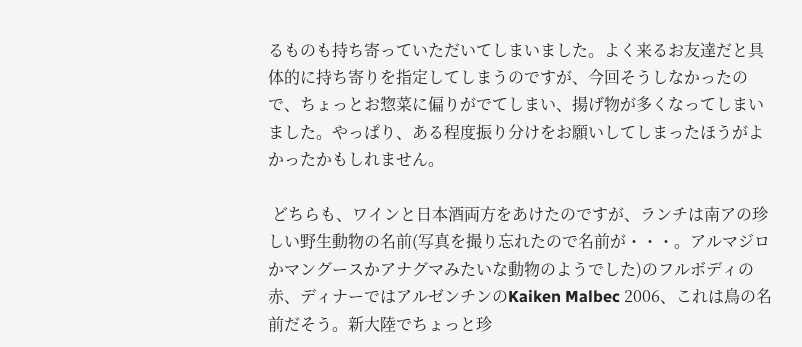るものも持ち寄っていただいてしまいました。よく来るお友達だと具体的に持ち寄りを指定してしまうのですが、今回そうしなかったので、ちょっとお惣菜に偏りがでてしまい、揚げ物が多くなってしまいました。やっぱり、ある程度振り分けをお願いしてしまったほうがよかったかもしれません。

 どちらも、ワインと日本酒両方をあけたのですが、ランチは南アの珍しい野生動物の名前(写真を撮り忘れたので名前が・・・。アルマジロかマングースかアナグマみたいな動物のようでした)のフルボディの赤、ディナーではアルゼンチンのKaiken Malbec 2006、これは鳥の名前だそう。新大陸でちょっと珍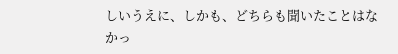しいうえに、しかも、どちらも聞いたことはなかっ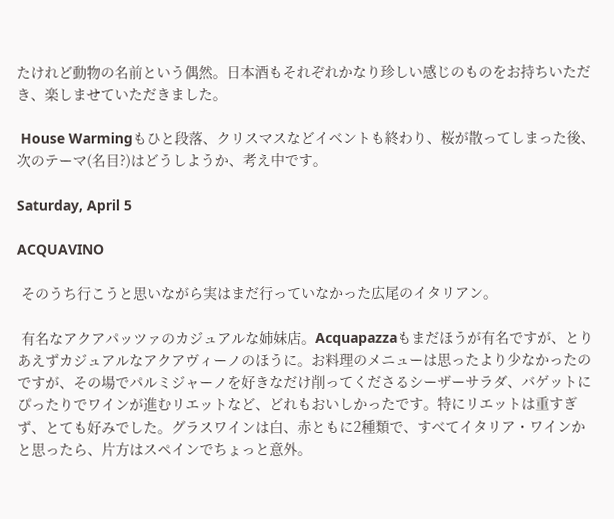たけれど動物の名前という偶然。日本酒もそれぞれかなり珍しい感じのものをお持ちいただき、楽しませていただきました。

 House Warmingもひと段落、クリスマスなどイベントも終わり、桜が散ってしまった後、次のテーマ(名目?)はどうしようか、考え中です。

Saturday, April 5

ACQUAVINO

 そのうち行こうと思いながら実はまだ行っていなかった広尾のイタリアン。

 有名なアクアパッツァのカジュアルな姉妹店。Acquapazzaもまだほうが有名ですが、とりあえずカジュアルなアクアヴィーノのほうに。お料理のメニューは思ったより少なかったのですが、その場でパルミジャーノを好きなだけ削ってくださるシーザーサラダ、バゲットにぴったりでワインが進むリエットなど、どれもおいしかったです。特にリエットは重すぎず、とても好みでした。グラスワインは白、赤ともに2種類で、すべてイタリア・ワインかと思ったら、片方はスペインでちょっと意外。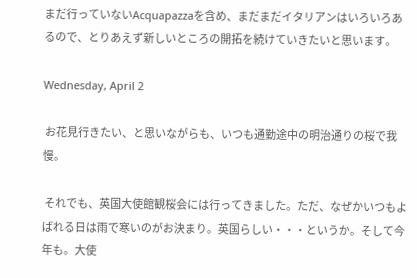まだ行っていないAcquapazzaを含め、まだまだイタリアンはいろいろあるので、とりあえず新しいところの開拓を続けていきたいと思います。

Wednesday, April 2

 お花見行きたい、と思いながらも、いつも通勤途中の明治通りの桜で我慢。

 それでも、英国大使館観桜会には行ってきました。ただ、なぜかいつもよばれる日は雨で寒いのがお決まり。英国らしい・・・というか。そして今年も。大使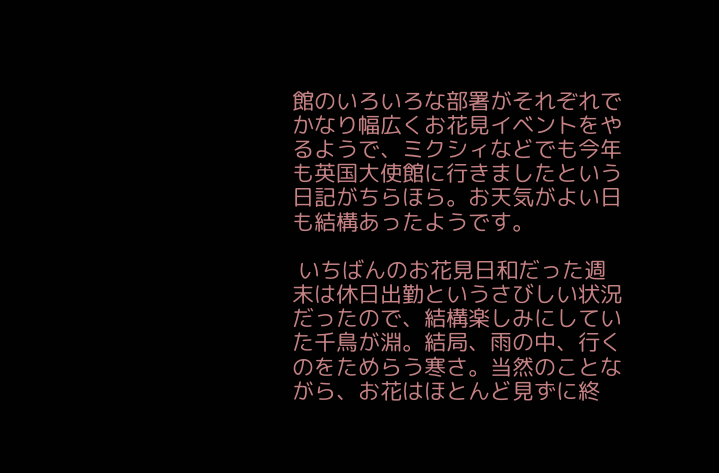館のいろいろな部署がそれぞれでかなり幅広くお花見イベントをやるようで、ミクシィなどでも今年も英国大使館に行きましたという日記がちらほら。お天気がよい日も結構あったようです。

 いちばんのお花見日和だった週末は休日出勤というさびしい状況だったので、結構楽しみにしていた千鳥が淵。結局、雨の中、行くのをためらう寒さ。当然のことながら、お花はほとんど見ずに終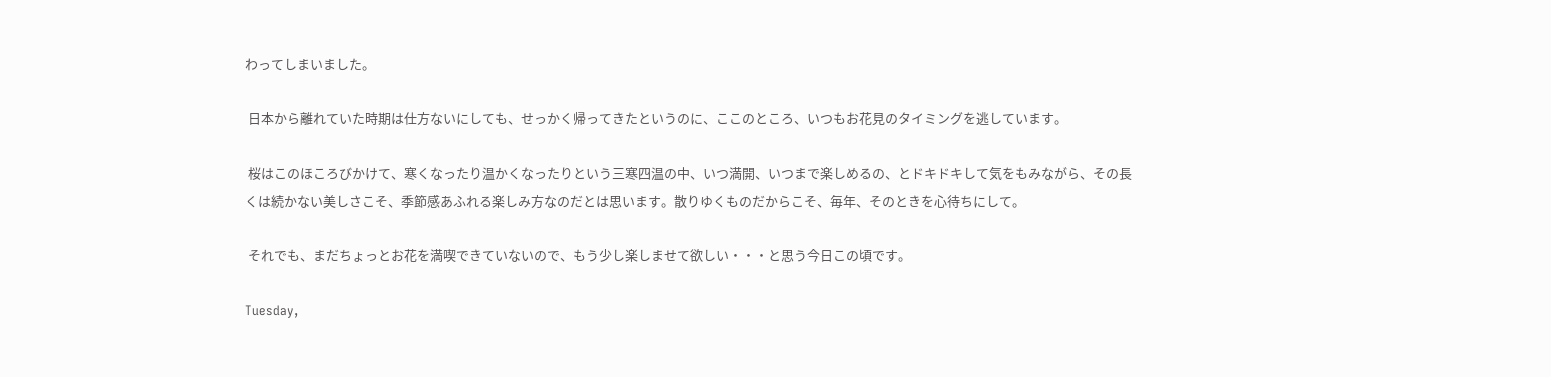わってしまいました。

 日本から離れていた時期は仕方ないにしても、せっかく帰ってきたというのに、ここのところ、いつもお花見のタイミングを逃しています。

 桜はこのほころびかけて、寒くなったり温かくなったりという三寒四温の中、いつ満開、いつまで楽しめるの、とドキドキして気をもみながら、その長くは続かない美しさこそ、季節感あふれる楽しみ方なのだとは思います。散りゆくものだからこそ、毎年、そのときを心待ちにして。

 それでも、まだちょっとお花を満喫できていないので、もう少し楽しませて欲しい・・・と思う今日この頃です。

Tuesday,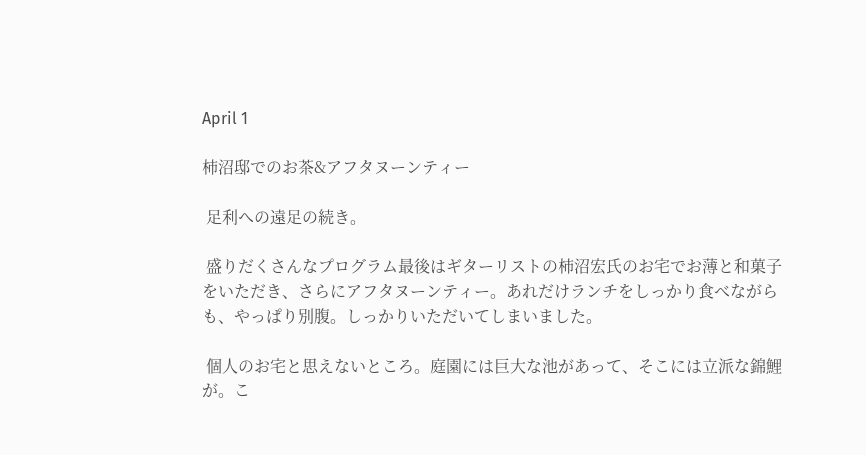April 1

柿沼邸でのお茶&アフタヌーンティー

 足利への遠足の続き。

 盛りだくさんなプログラム最後はギターリストの柿沼宏氏のお宅でお薄と和菓子をいただき、さらにアフタヌーンティー。あれだけランチをしっかり食べながらも、やっぱり別腹。しっかりいただいてしまいました。

 個人のお宅と思えないところ。庭園には巨大な池があって、そこには立派な錦鯉が。こ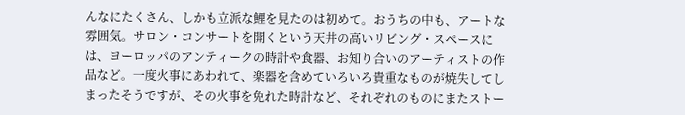んなにたくさん、しかも立派な鯉を見たのは初めて。おうちの中も、アートな雰囲気。サロン・コンサートを開くという天井の高いリビング・スペースには、ヨーロッパのアンティークの時計や食器、お知り合いのアーティストの作品など。一度火事にあわれて、楽器を含めていろいろ貴重なものが焼失してしまったそうですが、その火事を免れた時計など、それぞれのものにまたストー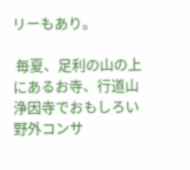リーもあり。

 毎夏、足利の山の上にあるお寺、行道山浄因寺でおもしろい野外コンサ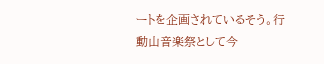ートを企画されているそう。行動山音楽祭として今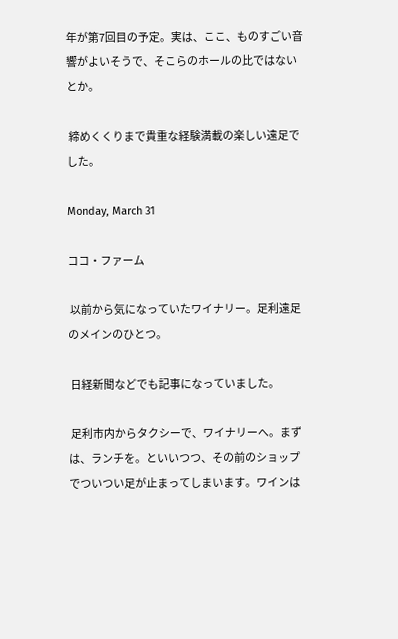年が第7回目の予定。実は、ここ、ものすごい音響がよいそうで、そこらのホールの比ではないとか。

 締めくくりまで貴重な経験満載の楽しい遠足でした。

Monday, March 31

ココ・ファーム

 以前から気になっていたワイナリー。足利遠足のメインのひとつ。

 日経新聞などでも記事になっていました。

 足利市内からタクシーで、ワイナリーへ。まずは、ランチを。といいつつ、その前のショップでついつい足が止まってしまいます。ワインは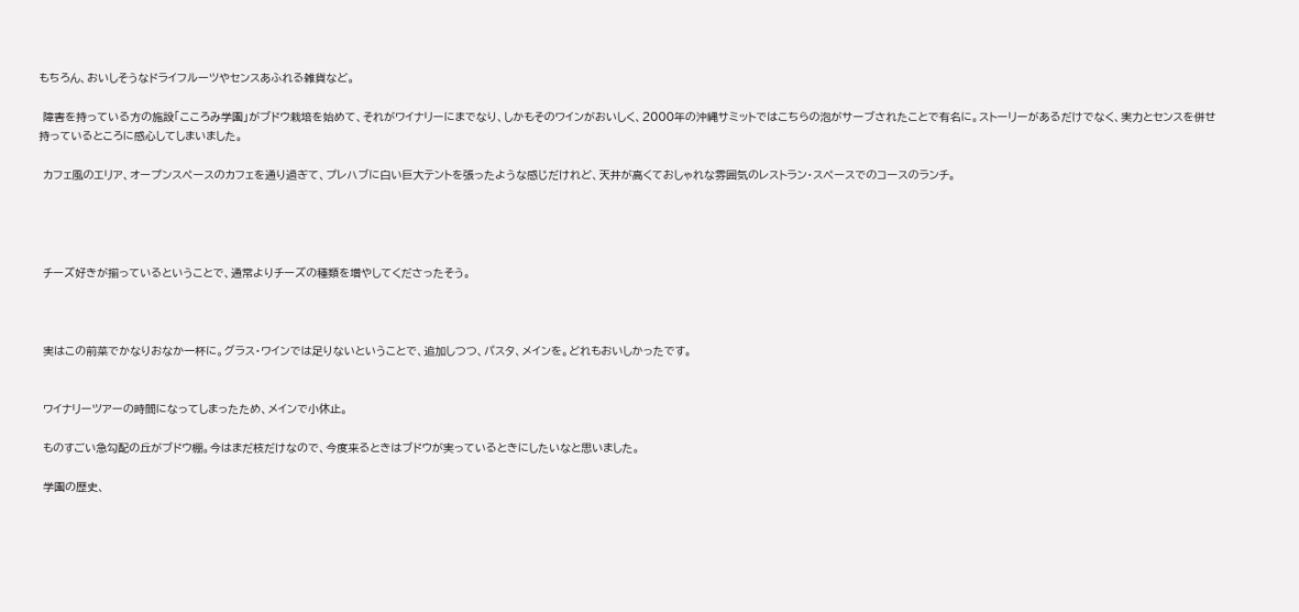もちろん、おいしそうなドライフルーツやセンスあふれる雑貨など。

 障害を持っている方の施設「こころみ学園」がブドウ栽培を始めて、それがワイナリーにまでなり、しかもそのワインがおいしく、2000年の沖縄サミットではこちらの泡がサーブされたことで有名に。ストーリーがあるだけでなく、実力とセンスを併せ持っているところに感心してしまいました。

 カフェ風のエリア、オープンスペースのカフェを通り過ぎて、プレハブに白い巨大テントを張ったような感じだけれど、天井が高くておしゃれな雰囲気のレストラン・スペースでのコースのランチ。




 チーズ好きが揃っているということで、通常よりチーズの種類を増やしてくださったそう。



 実はこの前菜でかなりおなか一杯に。グラス・ワインでは足りないということで、追加しつつ、パスタ、メインを。どれもおいしかったです。


 ワイナリーツアーの時間になってしまったため、メインで小休止。

 ものすごい急勾配の丘がブドウ棚。今はまだ枝だけなので、今度来るときはブドウが実っているときにしたいなと思いました。

 学園の歴史、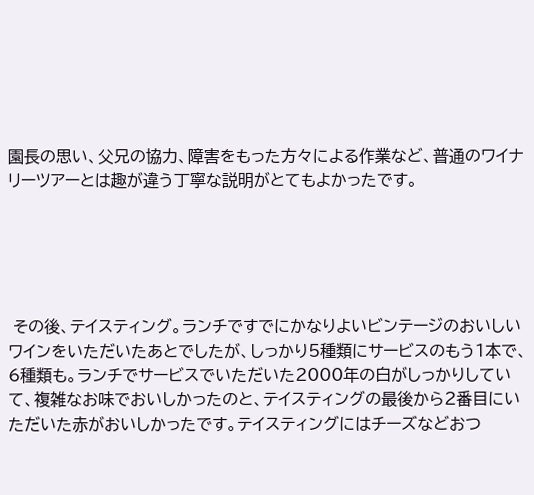園長の思い、父兄の協力、障害をもった方々による作業など、普通のワイナリーツアーとは趣が違う丁寧な説明がとてもよかったです。





 その後、テイスティング。ランチですでにかなりよいビンテージのおいしいワインをいただいたあとでしたが、しっかり5種類にサービスのもう1本で、6種類も。ランチでサービスでいただいた2000年の白がしっかりしていて、複雑なお味でおいしかったのと、テイスティングの最後から2番目にいただいた赤がおいしかったです。テイスティングにはチーズなどおつ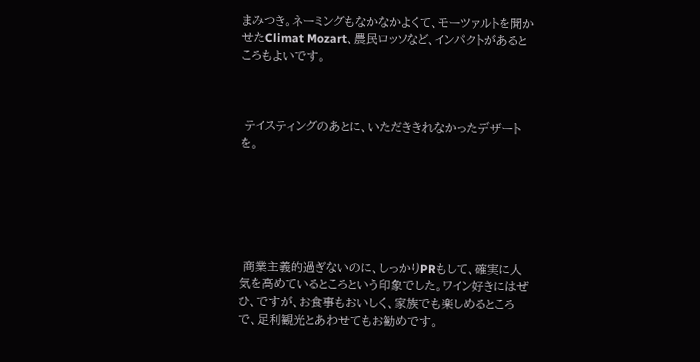まみつき。ネーミングもなかなかよくて、モーツァルトを聞かせたClimat Mozart、農民ロッソなど、インパクトがあるところもよいです。



 テイスティングのあとに、いただききれなかったデザートを。






 商業主義的過ぎないのに、しっかりPRもして、確実に人気を高めているところという印象でした。ワイン好きにはぜひ、ですが、お食事もおいしく、家族でも楽しめるところで、足利観光とあわせてもお勧めです。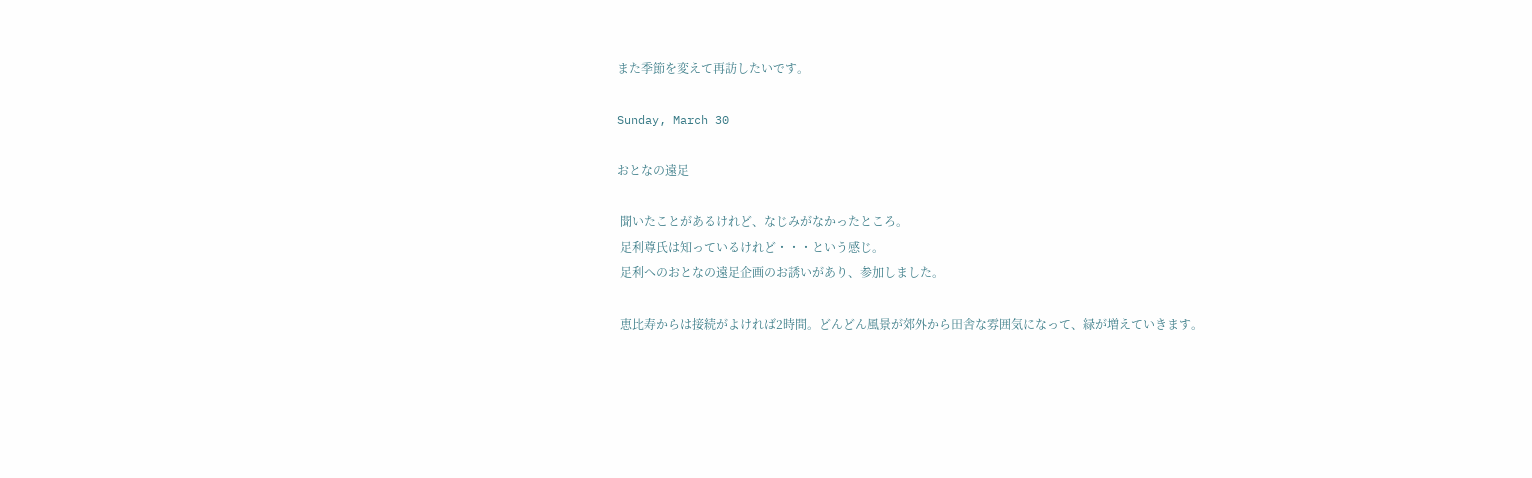また季節を変えて再訪したいです。

Sunday, March 30

おとなの遠足

 聞いたことがあるけれど、なじみがなかったところ。
 足利尊氏は知っているけれど・・・という感じ。
 足利へのおとなの遠足企画のお誘いがあり、参加しました。

 恵比寿からは接続がよければ2時間。どんどん風景が郊外から田舎な雰囲気になって、緑が増えていきます。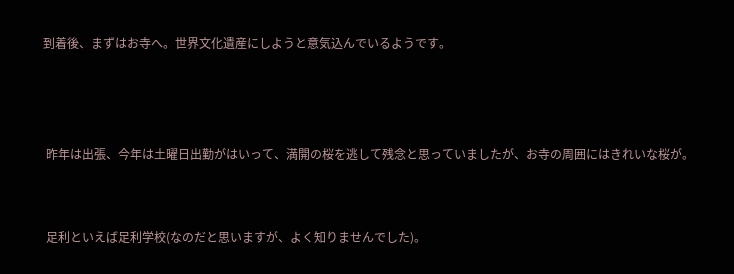到着後、まずはお寺へ。世界文化遺産にしようと意気込んでいるようです。



 昨年は出張、今年は土曜日出勤がはいって、満開の桜を逃して残念と思っていましたが、お寺の周囲にはきれいな桜が。


 足利といえば足利学校(なのだと思いますが、よく知りませんでした)。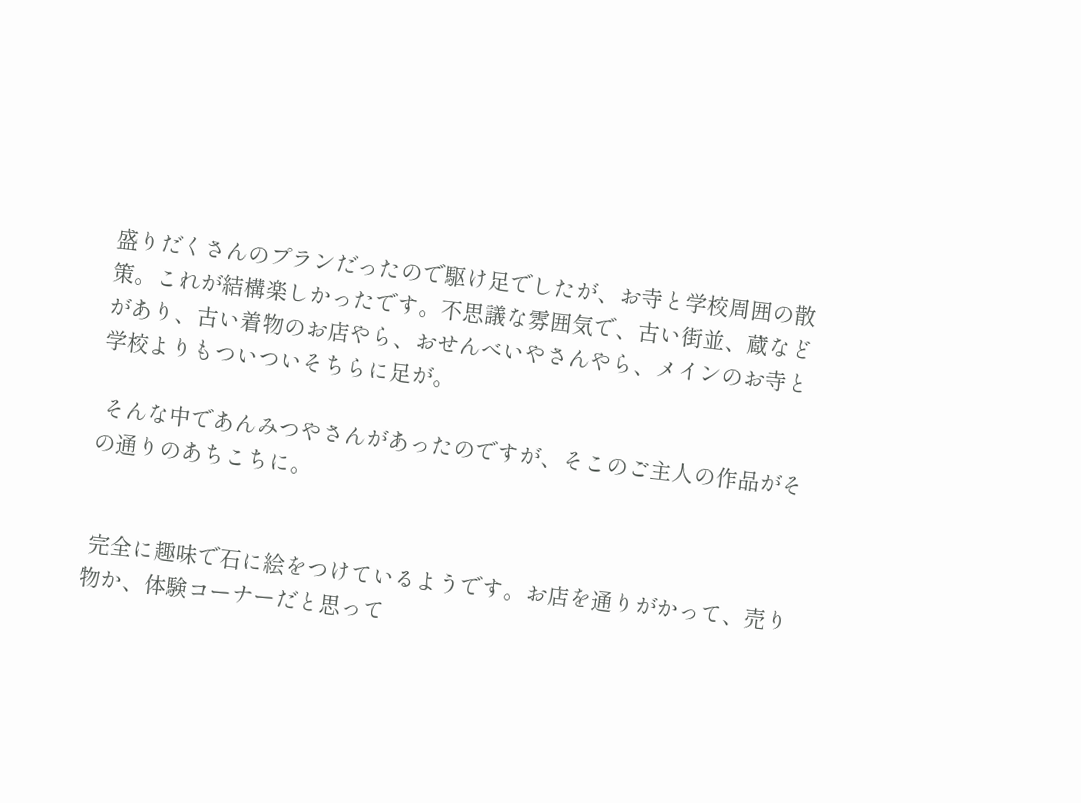盛りだくさんのプランだったので駆け足でしたが、お寺と学校周囲の散策。これが結構楽しかったです。不思議な雰囲気で、古い街並、蔵などがあり、古い着物のお店やら、おせんべいやさんやら、メインのお寺と学校よりもついついそちらに足が。

 そんな中であんみつやさんがあったのですが、そこのご主人の作品がその通りのあちこちに。


 完全に趣味で石に絵をつけているようです。お店を通りがかって、売り物か、体験コーナーだと思って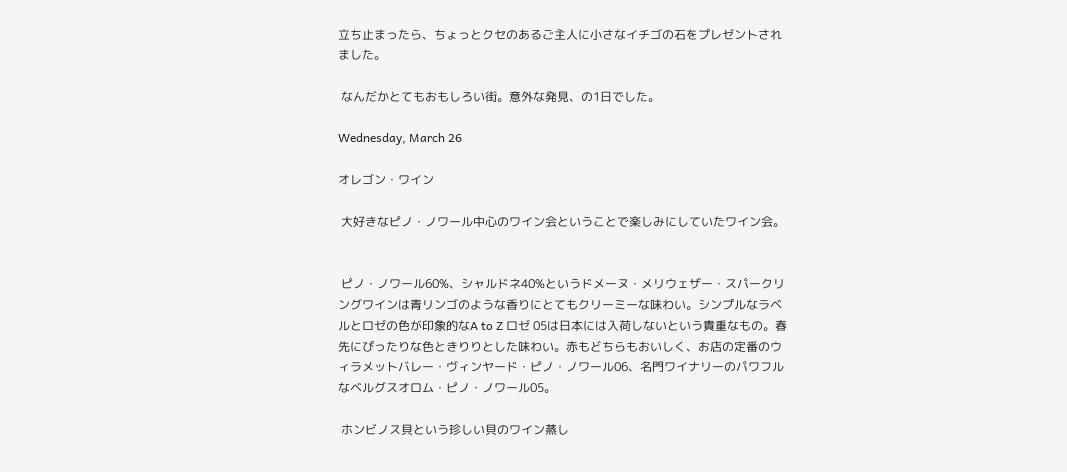立ち止まったら、ちょっとクセのあるご主人に小さなイチゴの石をプレゼントされました。

 なんだかとてもおもしろい街。意外な発見、の1日でした。

Wednesday, March 26

オレゴン・ワイン

 大好きなピノ・ノワール中心のワイン会ということで楽しみにしていたワイン会。


 ピノ・ノワール60%、シャルドネ40%というドメーヌ・メリウェザー・スパークリングワインは青リンゴのような香りにとてもクリーミーな味わい。シンプルなラベルとロゼの色が印象的なA to Z ロゼ 05は日本には入荷しないという貴重なもの。春先にぴったりな色ときりりとした味わい。赤もどちらもおいしく、お店の定番のウィラメットバレー・ヴィンヤード・ピノ・ノワール06、名門ワイナリーのパワフルなベルグスオロム・ピノ・ノワール05。

 ホンビノス貝という珍しい貝のワイン蒸し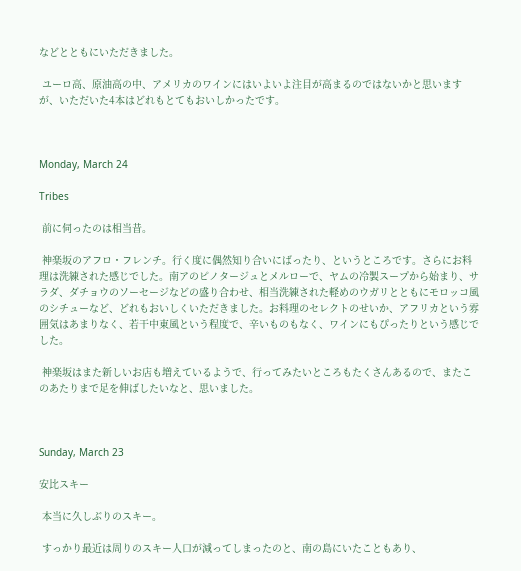などとともにいただきました。

 ユーロ高、原油高の中、アメリカのワインにはいよいよ注目が高まるのではないかと思いますが、いただいた4本はどれもとてもおいしかったです。



Monday, March 24

Tribes

 前に伺ったのは相当昔。

 神楽坂のアフロ・フレンチ。行く度に偶然知り合いにばったり、というところです。さらにお料理は洗練された感じでした。南アのピノタージュとメルローで、ヤムの冷製スープから始まり、サラダ、ダチョウのソーセージなどの盛り合わせ、相当洗練された軽めのウガリとともにモロッコ風のシチューなど、どれもおいしくいただきました。お料理のセレクトのせいか、アフリカという雰囲気はあまりなく、若干中東風という程度で、辛いものもなく、ワインにもぴったりという感じでした。

 神楽坂はまた新しいお店も増えているようで、行ってみたいところもたくさんあるので、またこのあたりまで足を伸ばしたいなと、思いました。



Sunday, March 23

安比スキー

 本当に久しぶりのスキー。

 すっかり最近は周りのスキー人口が減ってしまったのと、南の島にいたこともあり、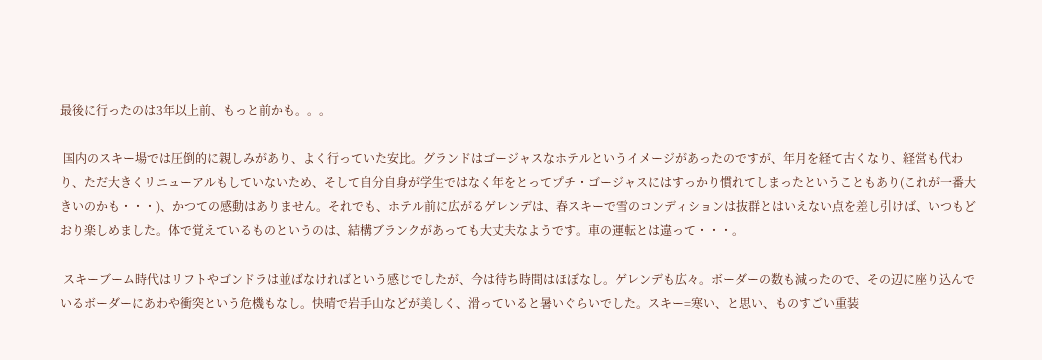最後に行ったのは3年以上前、もっと前かも。。。

 国内のスキー場では圧倒的に親しみがあり、よく行っていた安比。グランドはゴージャスなホテルというイメージがあったのですが、年月を経て古くなり、経営も代わり、ただ大きくリニューアルもしていないため、そして自分自身が学生ではなく年をとってプチ・ゴージャスにはすっかり慣れてしまったということもあり(これが一番大きいのかも・・・)、かつての感動はありません。それでも、ホテル前に広がるゲレンデは、春スキーで雪のコンディションは抜群とはいえない点を差し引けば、いつもどおり楽しめました。体で覚えているものというのは、結構ブランクがあっても大丈夫なようです。車の運転とは違って・・・。

 スキーブーム時代はリフトやゴンドラは並ばなければという感じでしたが、今は待ち時間はほぼなし。ゲレンデも広々。ボーダーの数も減ったので、その辺に座り込んでいるボーダーにあわや衝突という危機もなし。快晴で岩手山などが美しく、滑っていると暑いぐらいでした。スキー=寒い、と思い、ものすごい重装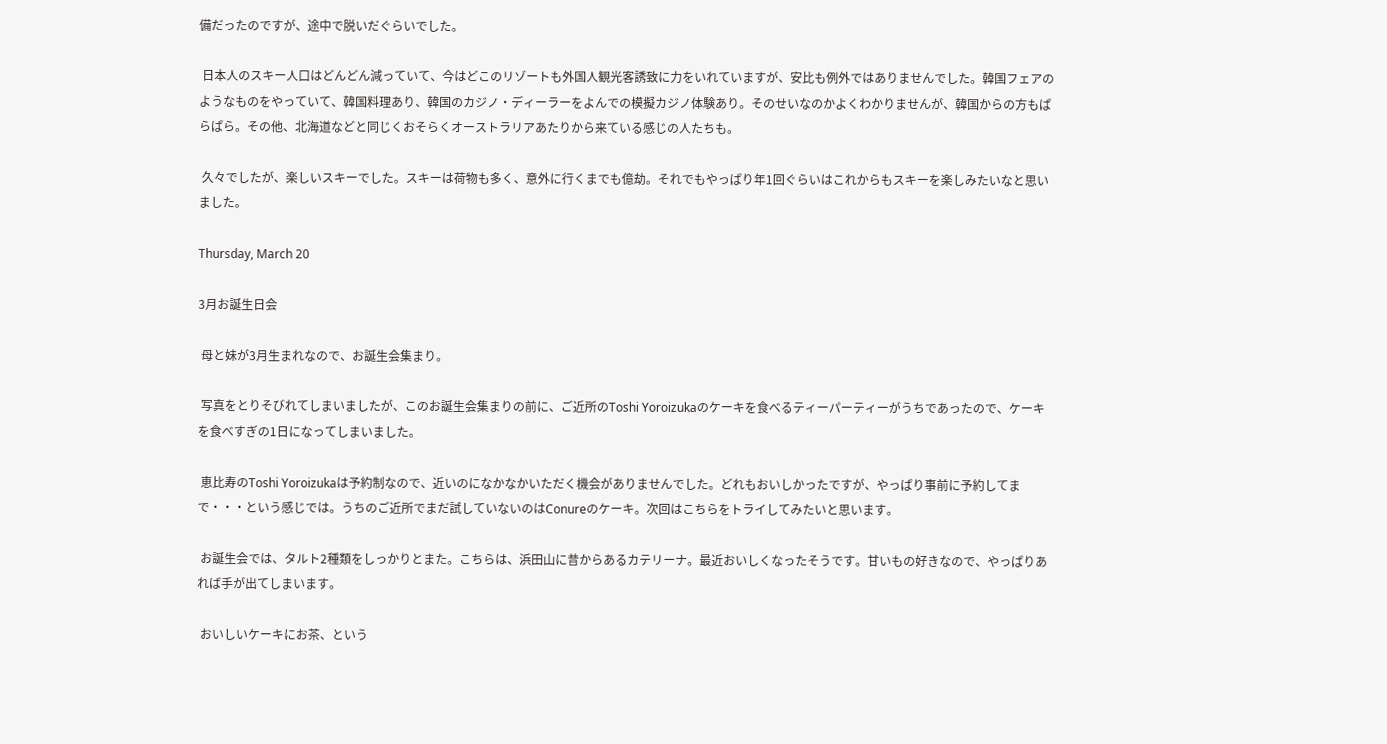備だったのですが、途中で脱いだぐらいでした。

 日本人のスキー人口はどんどん減っていて、今はどこのリゾートも外国人観光客誘致に力をいれていますが、安比も例外ではありませんでした。韓国フェアのようなものをやっていて、韓国料理あり、韓国のカジノ・ディーラーをよんでの模擬カジノ体験あり。そのせいなのかよくわかりませんが、韓国からの方もぱらぱら。その他、北海道などと同じくおそらくオーストラリアあたりから来ている感じの人たちも。

 久々でしたが、楽しいスキーでした。スキーは荷物も多く、意外に行くまでも億劫。それでもやっぱり年1回ぐらいはこれからもスキーを楽しみたいなと思いました。

Thursday, March 20

3月お誕生日会

 母と妹が3月生まれなので、お誕生会集まり。

 写真をとりそびれてしまいましたが、このお誕生会集まりの前に、ご近所のToshi Yoroizukaのケーキを食べるティーパーティーがうちであったので、ケーキを食べすぎの1日になってしまいました。

 恵比寿のToshi Yoroizukaは予約制なので、近いのになかなかいただく機会がありませんでした。どれもおいしかったですが、やっぱり事前に予約してまで・・・という感じでは。うちのご近所でまだ試していないのはConureのケーキ。次回はこちらをトライしてみたいと思います。

 お誕生会では、タルト2種類をしっかりとまた。こちらは、浜田山に昔からあるカテリーナ。最近おいしくなったそうです。甘いもの好きなので、やっぱりあれば手が出てしまいます。

 おいしいケーキにお茶、という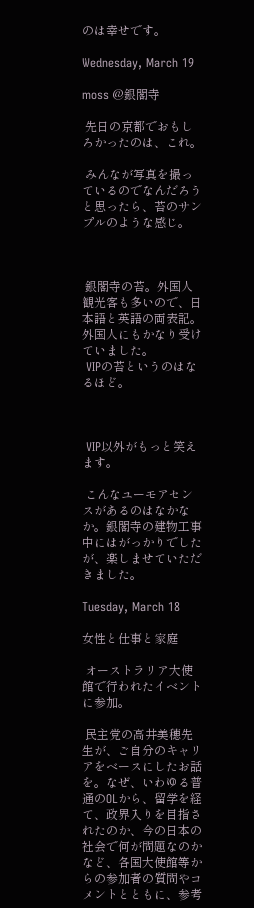のは幸せです。

Wednesday, March 19

moss @銀閣寺

 先日の京都でおもしろかったのは、これ。

 みんなが写真を撮っているのでなんだろうと思ったら、苔のサンプルのような感じ。



 銀閣寺の苔。外国人観光客も多いので、日本語と英語の両表記。外国人にもかなり受けていました。
 VIPの苔というのはなるほど。



 VIP以外がもっと笑えます。

 こんなユーモアセンスがあるのはなかなか。銀閣寺の建物工事中にはがっかりでしたが、楽しませていただきました。

Tuesday, March 18

女性と仕事と家庭

 オーストラリア大使館で行われたイベントに参加。

 民主党の高井美穂先生が、ご自分のキャリアをベースにしたお話を。なぜ、いわゆる普通のOLから、留学を経て、政界入りを目指されたのか、今の日本の社会で何が問題なのかなど、各国大使館等からの参加者の質問やコメントとともに、参考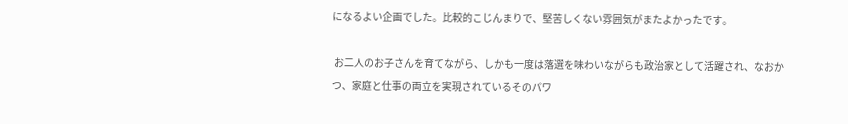になるよい企画でした。比較的こじんまりで、堅苦しくない雰囲気がまたよかったです。

 お二人のお子さんを育てながら、しかも一度は落選を味わいながらも政治家として活躍され、なおかつ、家庭と仕事の両立を実現されているそのパワ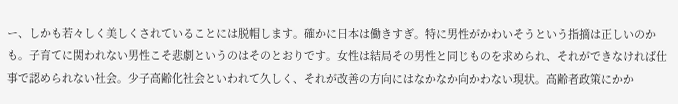ー、しかも若々しく美しくされていることには脱帽します。確かに日本は働きすぎ。特に男性がかわいそうという指摘は正しいのかも。子育てに関われない男性こそ悲劇というのはそのとおりです。女性は結局その男性と同じものを求められ、それができなければ仕事で認められない社会。少子高齢化社会といわれて久しく、それが改善の方向にはなかなか向かわない現状。高齢者政策にかか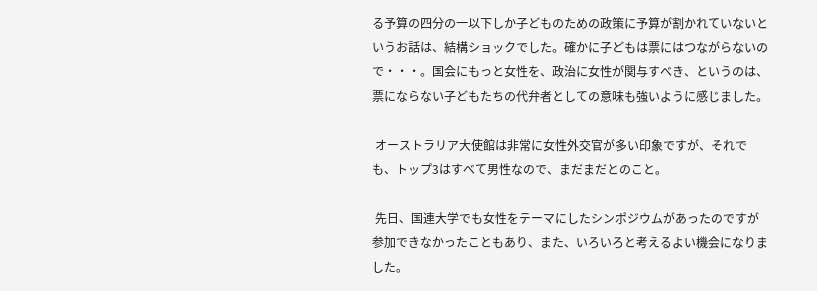る予算の四分の一以下しか子どものための政策に予算が割かれていないというお話は、結構ショックでした。確かに子どもは票にはつながらないので・・・。国会にもっと女性を、政治に女性が関与すべき、というのは、票にならない子どもたちの代弁者としての意味も強いように感じました。

 オーストラリア大使館は非常に女性外交官が多い印象ですが、それでも、トップ3はすべて男性なので、まだまだとのこと。

 先日、国連大学でも女性をテーマにしたシンポジウムがあったのですが参加できなかったこともあり、また、いろいろと考えるよい機会になりました。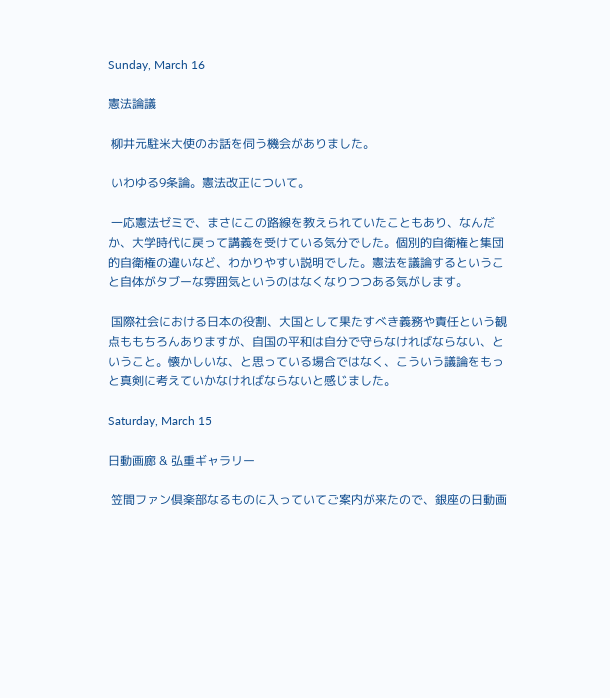Sunday, March 16

憲法論議

 柳井元駐米大使のお話を伺う機会がありました。

 いわゆる9条論。憲法改正について。

 一応憲法ゼミで、まさにこの路線を教えられていたこともあり、なんだか、大学時代に戻って講義を受けている気分でした。個別的自衛権と集団的自衛権の違いなど、わかりやすい説明でした。憲法を議論するということ自体がタブーな雰囲気というのはなくなりつつある気がします。

 国際社会における日本の役割、大国として果たすべき義務や責任という観点ももちろんありますが、自国の平和は自分で守らなければならない、ということ。懐かしいな、と思っている場合ではなく、こういう議論をもっと真剣に考えていかなければならないと感じました。

Saturday, March 15

日動画廊 & 弘重ギャラリー

 笠間ファン倶楽部なるものに入っていてご案内が来たので、銀座の日動画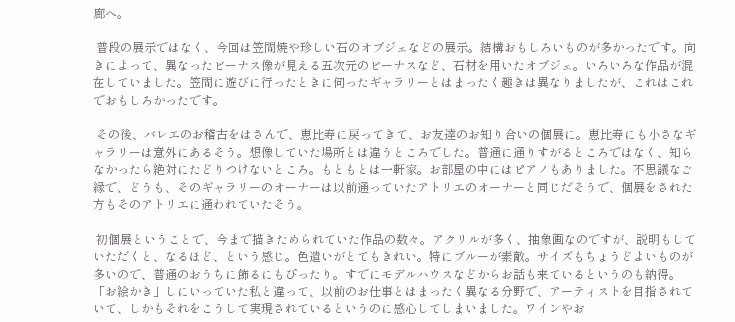廊へ。

 普段の展示ではなく、今回は笠間焼や珍しい石のオブジェなどの展示。結構おもしろいものが多かったです。向きによって、異なったビーナス像が見える五次元のビーナスなど、石材を用いたオブジェ。いろいろな作品が混在していました。笠間に遊びに行ったときに伺ったギャラリーとはまったく趣きは異なりましたが、これはこれでおもしろかったです。

 その後、バレエのお稽古をはさんで、恵比寿に戻ってきて、お友達のお知り合いの個展に。恵比寿にも小さなギャラリーは意外にあるそう。想像していた場所とは違うところでした。普通に通りすがるところではなく、知らなかったら絶対にたどりつけないところ。もともとは一軒家。お部屋の中にはピアノもありました。不思議なご縁で、どうも、そのギャラリーのオーナーは以前通っていたアトリエのオーナーと同じだそうで、個展をされた方もそのアトリエに通われていたそう。

 初個展ということで、今まで描きためられていた作品の数々。アクリルが多く、抽象画なのですが、説明もしていただくと、なるほど、という感じ。色遣いがとてもきれい。特にブルーが素敵。サイズもちょうどよいものが多いので、普通のおうちに飾るにもぴったり。すでにモデルハウスなどからお話も来ているというのも納得。「お絵かき」しにいっていた私と違って、以前のお仕事とはまったく異なる分野で、アーティストを目指されていて、しかもそれをこうして実現されているというのに感心してしまいました。ワインやお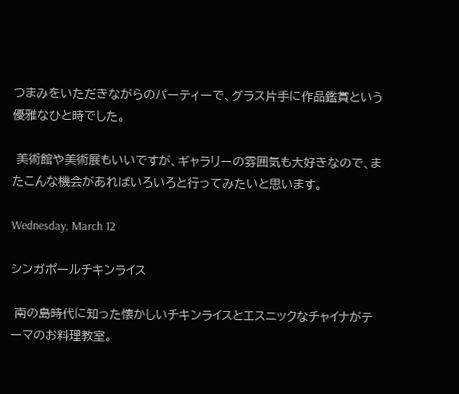つまみをいただきながらのパーティーで、グラス片手に作品鑑賞という優雅なひと時でした。

 美術館や美術展もいいですが、ギャラリーの雰囲気も大好きなので、またこんな機会があればいろいろと行ってみたいと思います。

Wednesday, March 12

シンガポールチキンライス

 南の島時代に知った懐かしいチキンライスとエスニックなチャイナがテーマのお料理教室。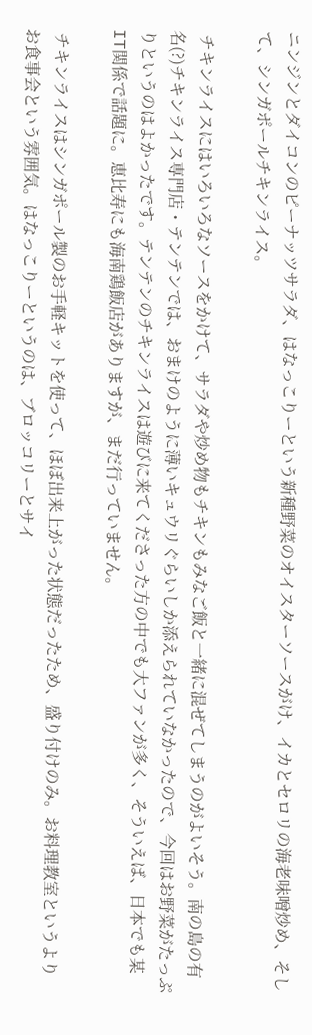ニンジンとダイコンのピーナッツサラダ、はなっこりーという新種野菜のオイスターソースがけ、イカとセロリの海老味噌炒め、そして、シンガポールチキンライス。

 チキンライスにはいろいろなソースをかけて、サラダや炒め物もチキンもみなご飯と一緒に混ぜてしまうのがよいそう。南の島の有名(?)チキンライス専門店・テンテンでは、おまけのように薄いキュウリぐらいしか添えられていなかったので、今回はお野菜がたっぷりというのはよかったです。テンテンのチキンライスは遊びに来てくださった方の中でも大ファンが多く、そういえば、日本でも某IT関係で話題に。恵比寿にも海南鶏飯店がありますが、まだ行っていません。

 チキンライスはシンガポール製のお手軽キットを使って、ほぼ出来上がった状態だったため、盛り付けのみ。お料理教室というよりお食事会という雰囲気。はなっこりーというのは、ブロッコリーとサイ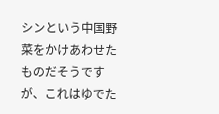シンという中国野菜をかけあわせたものだそうですが、これはゆでた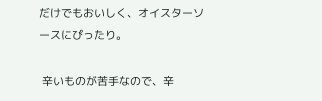だけでもおいしく、オイスターソースにぴったり。

 辛いものが苦手なので、辛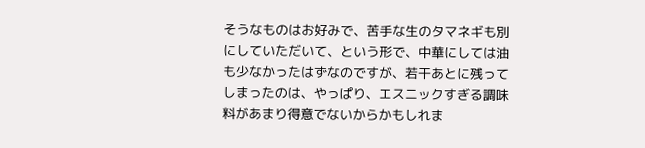そうなものはお好みで、苦手な生のタマネギも別にしていただいて、という形で、中華にしては油も少なかったはずなのですが、若干あとに残ってしまったのは、やっぱり、エスニックすぎる調味料があまり得意でないからかもしれま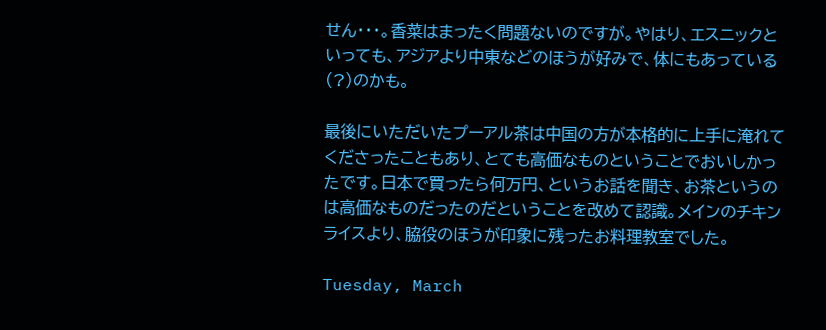せん・・・。香菜はまったく問題ないのですが。やはり、エスニックといっても、アジアより中東などのほうが好みで、体にもあっている(?)のかも。

最後にいただいたプーアル茶は中国の方が本格的に上手に淹れてくださったこともあり、とても高価なものということでおいしかったです。日本で買ったら何万円、というお話を聞き、お茶というのは高価なものだったのだということを改めて認識。メインのチキンライスより、脇役のほうが印象に残ったお料理教室でした。

Tuesday, March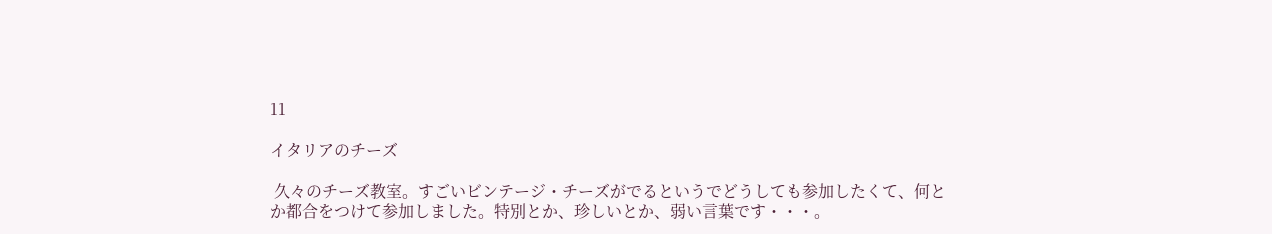11

イタリアのチーズ

 久々のチーズ教室。すごいビンテージ・チーズがでるというでどうしても参加したくて、何とか都合をつけて参加しました。特別とか、珍しいとか、弱い言葉です・・・。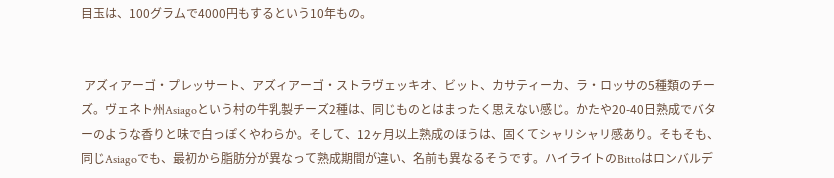目玉は、100グラムで4000円もするという10年もの。


 アズィアーゴ・プレッサート、アズィアーゴ・ストラヴェッキオ、ビット、カサティーカ、ラ・ロッサの5種類のチーズ。ヴェネト州Asiagoという村の牛乳製チーズ2種は、同じものとはまったく思えない感じ。かたや20-40日熟成でバターのような香りと味で白っぽくやわらか。そして、12ヶ月以上熟成のほうは、固くてシャリシャリ感あり。そもそも、同じAsiagoでも、最初から脂肪分が異なって熟成期間が違い、名前も異なるそうです。ハイライトのBittoはロンバルデ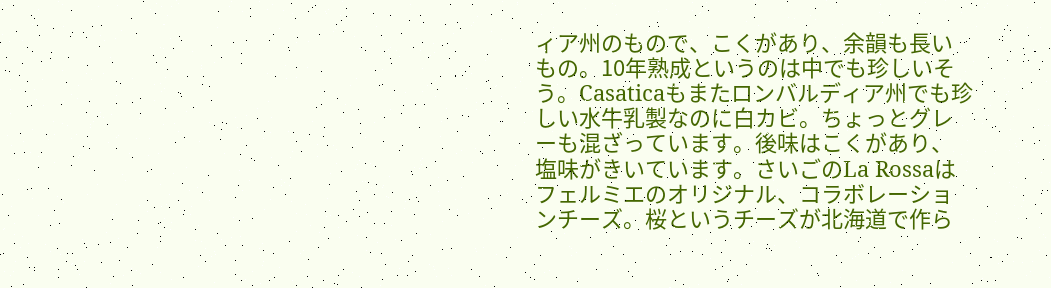ィア州のもので、こくがあり、余韻も長いもの。10年熟成というのは中でも珍しいそう。Casaticaもまたロンバルディア州でも珍しい水牛乳製なのに白カビ。ちょっとグレーも混ざっています。後味はこくがあり、塩味がきいています。さいごのLa Rossaはフェルミエのオリジナル、コラボレーションチーズ。桜というチーズが北海道で作ら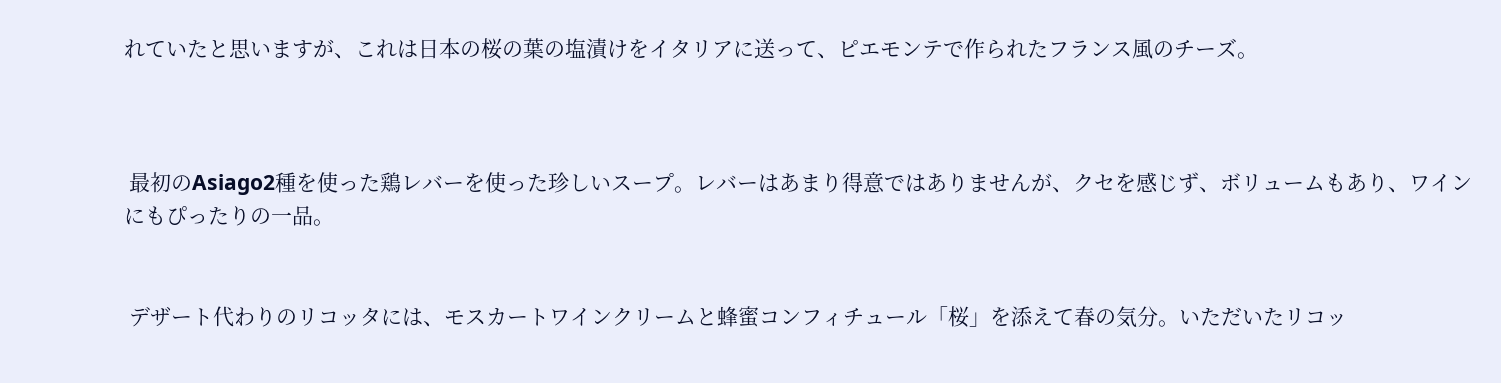れていたと思いますが、これは日本の桜の葉の塩漬けをイタリアに送って、ピエモンテで作られたフランス風のチーズ。



 最初のAsiago2種を使った鶏レバーを使った珍しいスープ。レバーはあまり得意ではありませんが、クセを感じず、ボリュームもあり、ワインにもぴったりの一品。


 デザート代わりのリコッタには、モスカートワインクリームと蜂蜜コンフィチュール「桜」を添えて春の気分。いただいたリコッ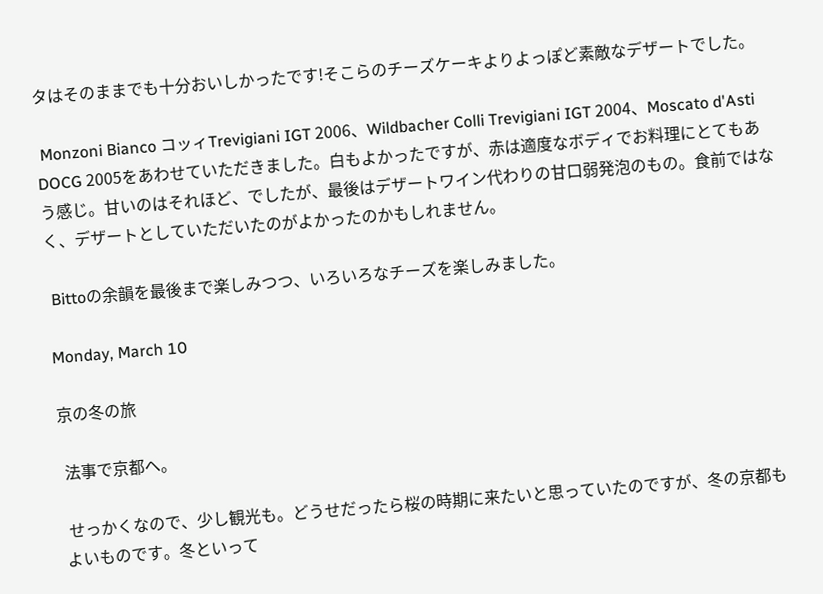タはそのままでも十分おいしかったです!そこらのチーズケーキよりよっぽど素敵なデザートでした。

 Monzoni Bianco コッィTrevigiani IGT 2006、Wildbacher Colli Trevigiani IGT 2004、Moscato d'Asti DOCG 2005をあわせていただきました。白もよかったですが、赤は適度なボディでお料理にとてもあう感じ。甘いのはそれほど、でしたが、最後はデザートワイン代わりの甘口弱発泡のもの。食前ではなく、デザートとしていただいたのがよかったのかもしれません。

 Bittoの余韻を最後まで楽しみつつ、いろいろなチーズを楽しみました。

Monday, March 10

京の冬の旅

 法事で京都へ。

 せっかくなので、少し観光も。どうせだったら桜の時期に来たいと思っていたのですが、冬の京都もよいものです。冬といって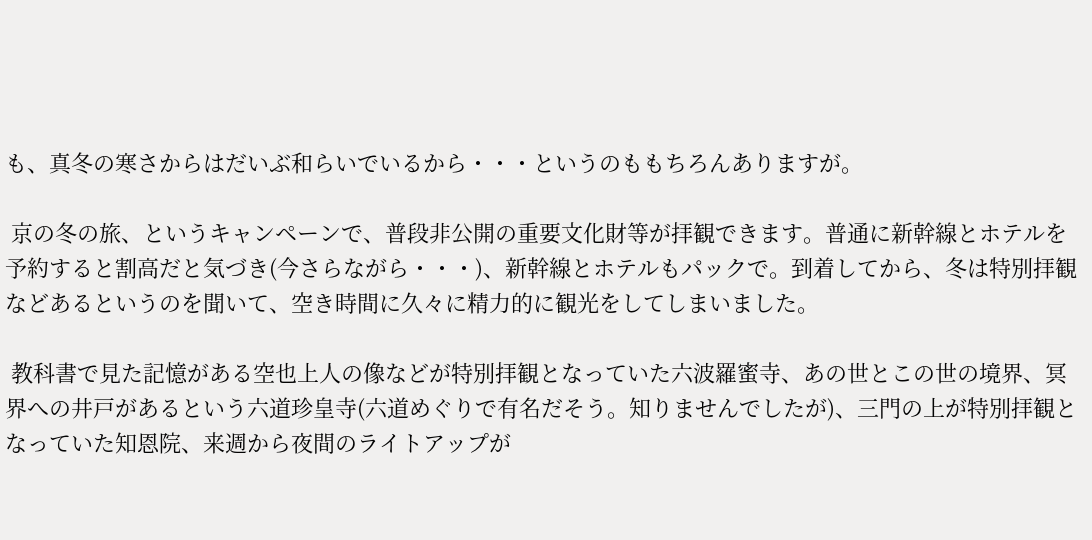も、真冬の寒さからはだいぶ和らいでいるから・・・というのももちろんありますが。

 京の冬の旅、というキャンペーンで、普段非公開の重要文化財等が拝観できます。普通に新幹線とホテルを予約すると割高だと気づき(今さらながら・・・)、新幹線とホテルもパックで。到着してから、冬は特別拝観などあるというのを聞いて、空き時間に久々に精力的に観光をしてしまいました。

 教科書で見た記憶がある空也上人の像などが特別拝観となっていた六波羅蜜寺、あの世とこの世の境界、冥界への井戸があるという六道珍皇寺(六道めぐりで有名だそう。知りませんでしたが)、三門の上が特別拝観となっていた知恩院、来週から夜間のライトアップが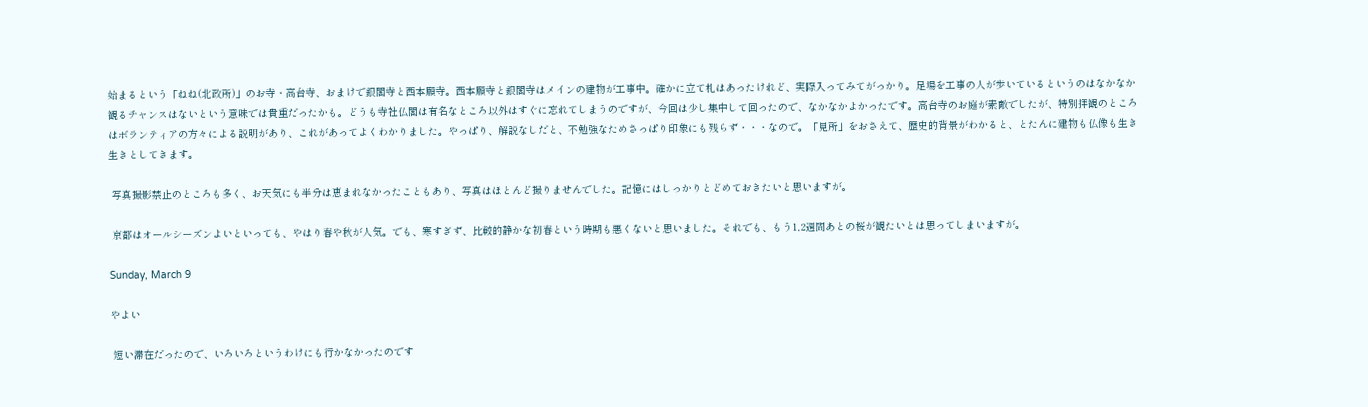始まるという「ねね(北政所)」のお寺・高台寺、おまけで銀閣寺と西本願寺。西本願寺と銀閣寺はメインの建物が工事中。確かに立て札はあったけれど、実際入ってみてがっかり。足場を工事の人が歩いているというのはなかなか観るチャンスはないという意味では貴重だったかも。どうも寺社仏閣は有名なところ以外はすぐに忘れてしまうのですが、今回は少し集中して回ったので、なかなかよかったです。高台寺のお庭が素敵でしたが、特別拝観のところはボランティアの方々による説明があり、これがあってよくわかりました。やっぱり、解説なしだと、不勉強なためさっぱり印象にも残らず・・・なので。「見所」をおさえて、歴史的背景がわかると、とたんに建物も仏像も生き生きとしてきます。

 写真撮影禁止のところも多く、お天気にも半分は恵まれなかったこともあり、写真はほとんど撮りませんでした。記憶にはしっかりとどめておきたいと思いますが。

 京都はオールシーズンよいといっても、やはり春や秋が人気。でも、寒すぎず、比較的静かな初春という時期も悪くないと思いました。それでも、もう1,2週間あとの桜が観たいとは思ってしまいますが。

Sunday, March 9

やよい

 短い滞在だったので、いろいろというわけにも行かなかったのです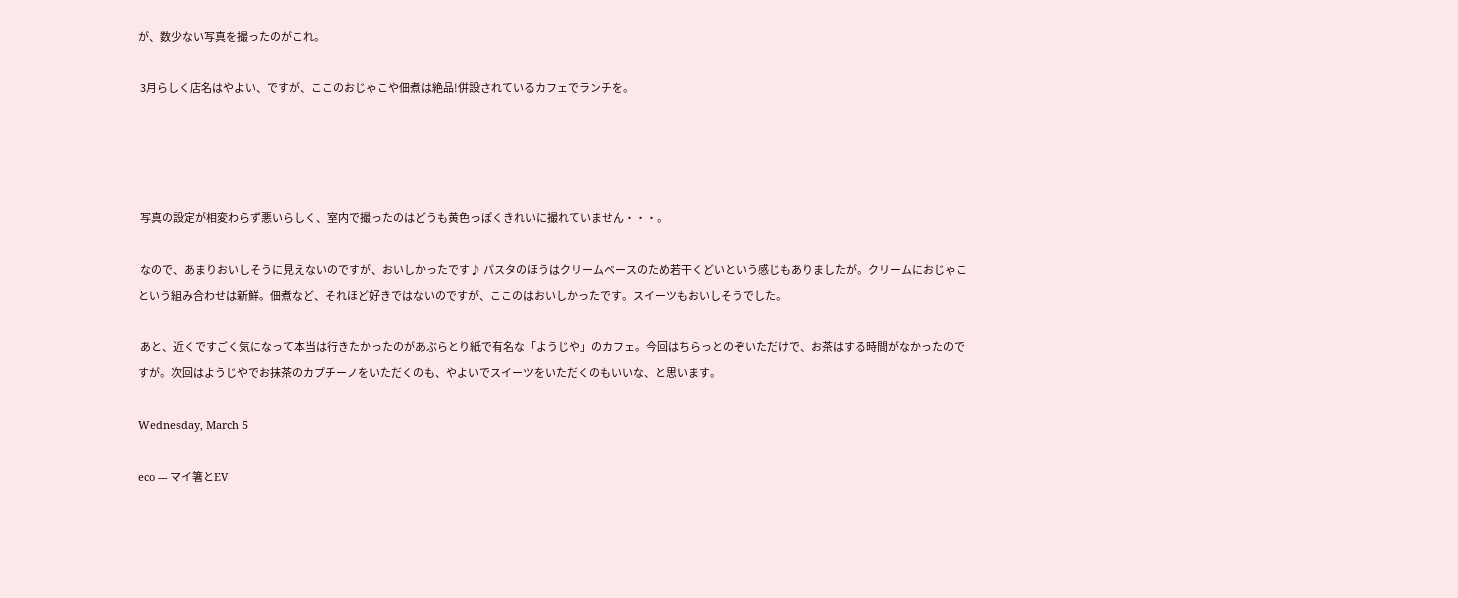が、数少ない写真を撮ったのがこれ。

 3月らしく店名はやよい、ですが、ここのおじゃこや佃煮は絶品!併設されているカフェでランチを。




 写真の設定が相変わらず悪いらしく、室内で撮ったのはどうも黄色っぽくきれいに撮れていません・・・。

 なので、あまりおいしそうに見えないのですが、おいしかったです♪ パスタのほうはクリームベースのため若干くどいという感じもありましたが。クリームにおじゃこという組み合わせは新鮮。佃煮など、それほど好きではないのですが、ここのはおいしかったです。スイーツもおいしそうでした。

 あと、近くですごく気になって本当は行きたかったのがあぶらとり紙で有名な「ようじや」のカフェ。今回はちらっとのぞいただけで、お茶はする時間がなかったのですが。次回はようじやでお抹茶のカプチーノをいただくのも、やよいでスイーツをいただくのもいいな、と思います。

Wednesday, March 5

eco --- マイ箸とEV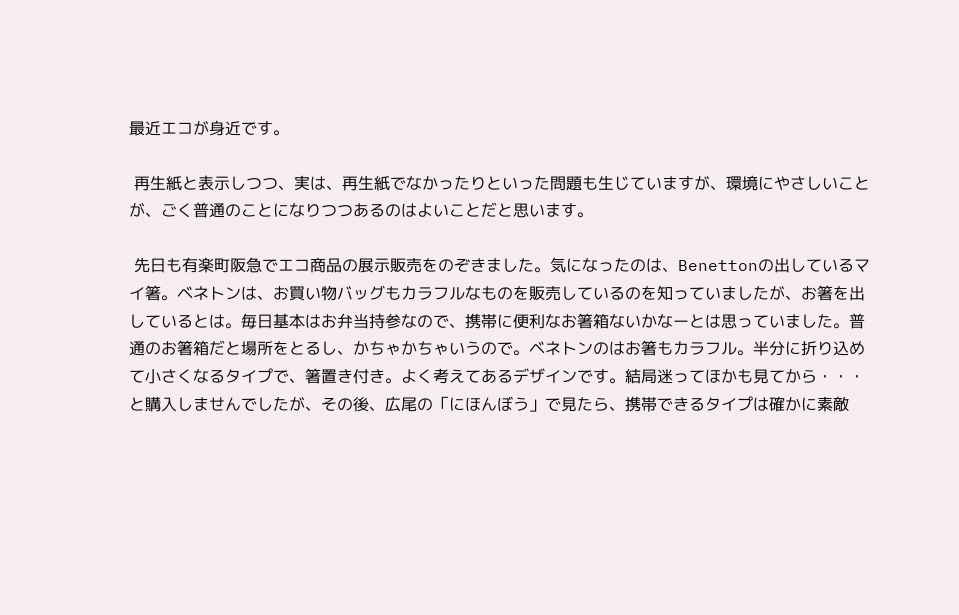最近エコが身近です。

 再生紙と表示しつつ、実は、再生紙でなかったりといった問題も生じていますが、環境にやさしいことが、ごく普通のことになりつつあるのはよいことだと思います。

 先日も有楽町阪急でエコ商品の展示販売をのぞきました。気になったのは、Benettonの出しているマイ箸。ベネトンは、お買い物バッグもカラフルなものを販売しているのを知っていましたが、お箸を出しているとは。毎日基本はお弁当持参なので、携帯に便利なお箸箱ないかなーとは思っていました。普通のお箸箱だと場所をとるし、かちゃかちゃいうので。ベネトンのはお箸もカラフル。半分に折り込めて小さくなるタイプで、箸置き付き。よく考えてあるデザインです。結局迷ってほかも見てから・・・と購入しませんでしたが、その後、広尾の「にほんぼう」で見たら、携帯できるタイプは確かに素敵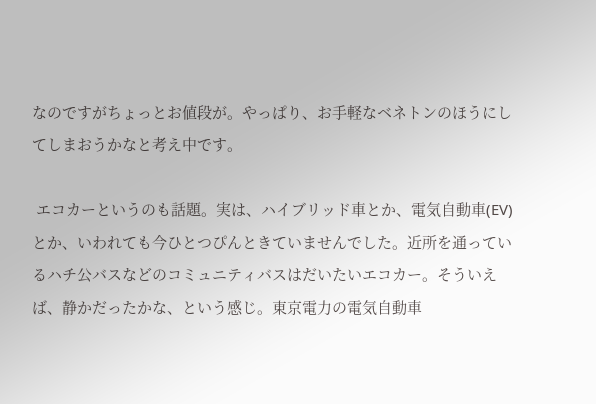なのですがちょっとお値段が。やっぱり、お手軽なベネトンのほうにしてしまおうかなと考え中です。

 エコカーというのも話題。実は、ハイブリッド車とか、電気自動車(EV)とか、いわれても今ひとつぴんときていませんでした。近所を通っているハチ公バスなどのコミュニティバスはだいたいエコカー。そういえば、静かだったかな、という感じ。東京電力の電気自動車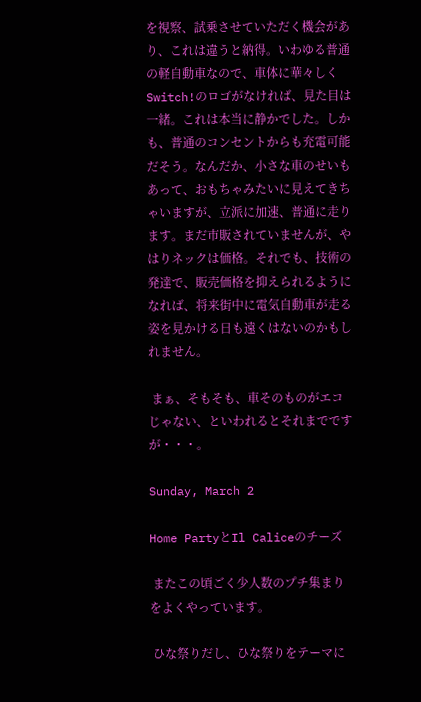を視察、試乗させていただく機会があり、これは違うと納得。いわゆる普通の軽自動車なので、車体に華々しくSwitch!のロゴがなければ、見た目は一緒。これは本当に静かでした。しかも、普通のコンセントからも充電可能だそう。なんだか、小さな車のせいもあって、おもちゃみたいに見えてきちゃいますが、立派に加速、普通に走ります。まだ市販されていませんが、やはりネックは価格。それでも、技術の発達で、販売価格を抑えられるようになれば、将来街中に電気自動車が走る姿を見かける日も遠くはないのかもしれません。

 まぁ、そもそも、車そのものがエコじゃない、といわれるとそれまでですが・・・。

Sunday, March 2

Home PartyとIl Caliceのチーズ

 またこの頃ごく少人数のプチ集まりをよくやっています。

 ひな祭りだし、ひな祭りをテーマに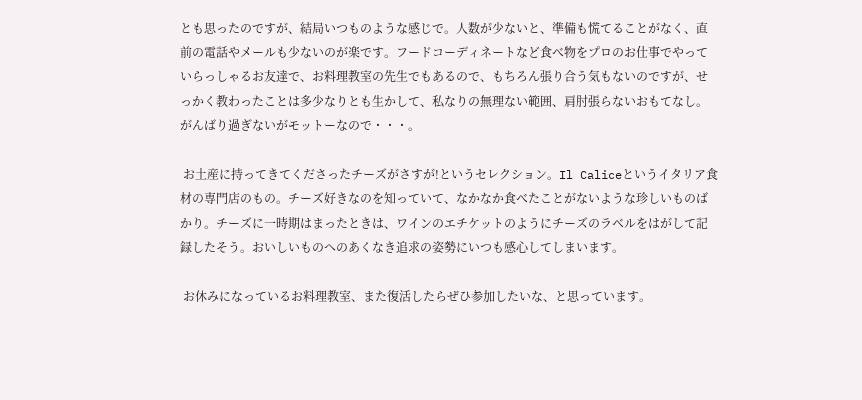とも思ったのですが、結局いつものような感じで。人数が少ないと、準備も慌てることがなく、直前の電話やメールも少ないのが楽です。フードコーディネートなど食べ物をプロのお仕事でやっていらっしゃるお友達で、お料理教室の先生でもあるので、もちろん張り合う気もないのですが、せっかく教わったことは多少なりとも生かして、私なりの無理ない範囲、肩肘張らないおもてなし。がんばり過ぎないがモットーなので・・・。

 お土産に持ってきてくださったチーズがさすが!というセレクション。Il Caliceというイタリア食材の専門店のもの。チーズ好きなのを知っていて、なかなか食べたことがないような珍しいものばかり。チーズに一時期はまったときは、ワインのエチケットのようにチーズのラベルをはがして記録したそう。おいしいものへのあくなき追求の姿勢にいつも感心してしまいます。

 お休みになっているお料理教室、また復活したらぜひ参加したいな、と思っています。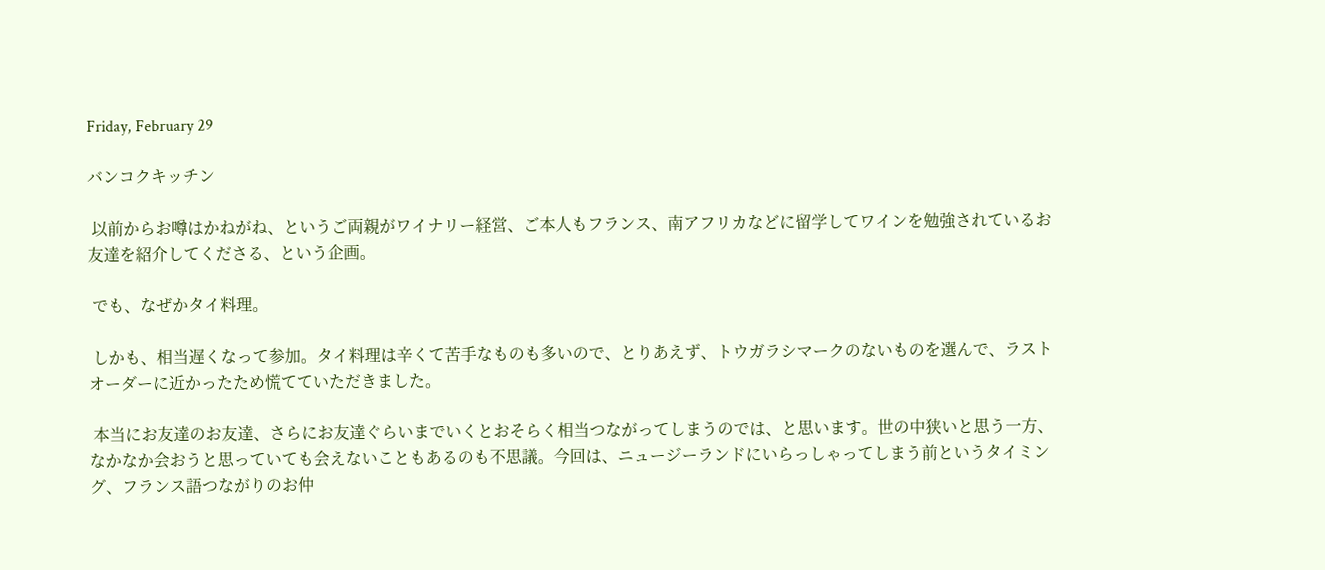Friday, February 29

バンコクキッチン

 以前からお噂はかねがね、というご両親がワイナリー経営、ご本人もフランス、南アフリカなどに留学してワインを勉強されているお友達を紹介してくださる、という企画。

 でも、なぜかタイ料理。

 しかも、相当遅くなって参加。タイ料理は辛くて苦手なものも多いので、とりあえず、トウガラシマークのないものを選んで、ラストオーダーに近かったため慌てていただきました。

 本当にお友達のお友達、さらにお友達ぐらいまでいくとおそらく相当つながってしまうのでは、と思います。世の中狭いと思う一方、なかなか会おうと思っていても会えないこともあるのも不思議。今回は、ニュージーランドにいらっしゃってしまう前というタイミング、フランス語つながりのお仲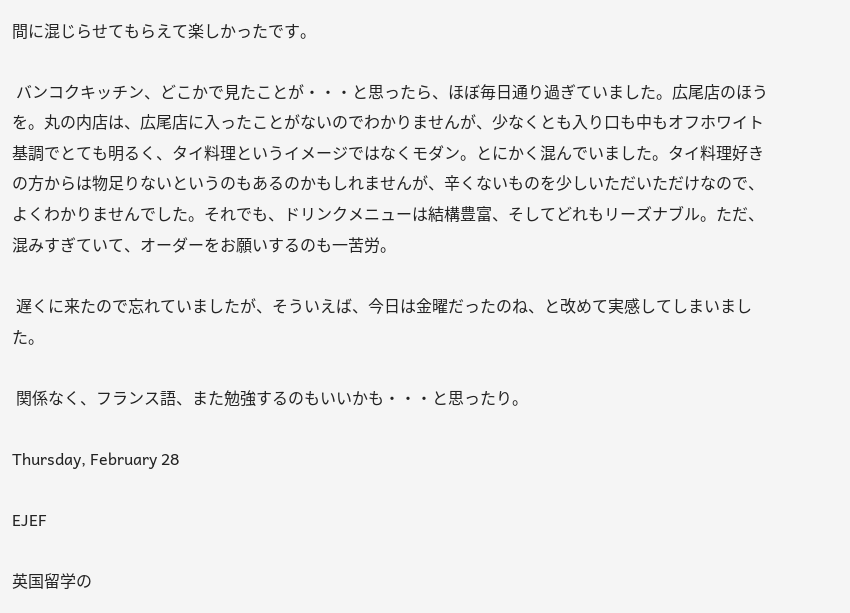間に混じらせてもらえて楽しかったです。

 バンコクキッチン、どこかで見たことが・・・と思ったら、ほぼ毎日通り過ぎていました。広尾店のほうを。丸の内店は、広尾店に入ったことがないのでわかりませんが、少なくとも入り口も中もオフホワイト基調でとても明るく、タイ料理というイメージではなくモダン。とにかく混んでいました。タイ料理好きの方からは物足りないというのもあるのかもしれませんが、辛くないものを少しいただいただけなので、よくわかりませんでした。それでも、ドリンクメニューは結構豊富、そしてどれもリーズナブル。ただ、混みすぎていて、オーダーをお願いするのも一苦労。

 遅くに来たので忘れていましたが、そういえば、今日は金曜だったのね、と改めて実感してしまいました。

 関係なく、フランス語、また勉強するのもいいかも・・・と思ったり。

Thursday, February 28

EJEF

英国留学の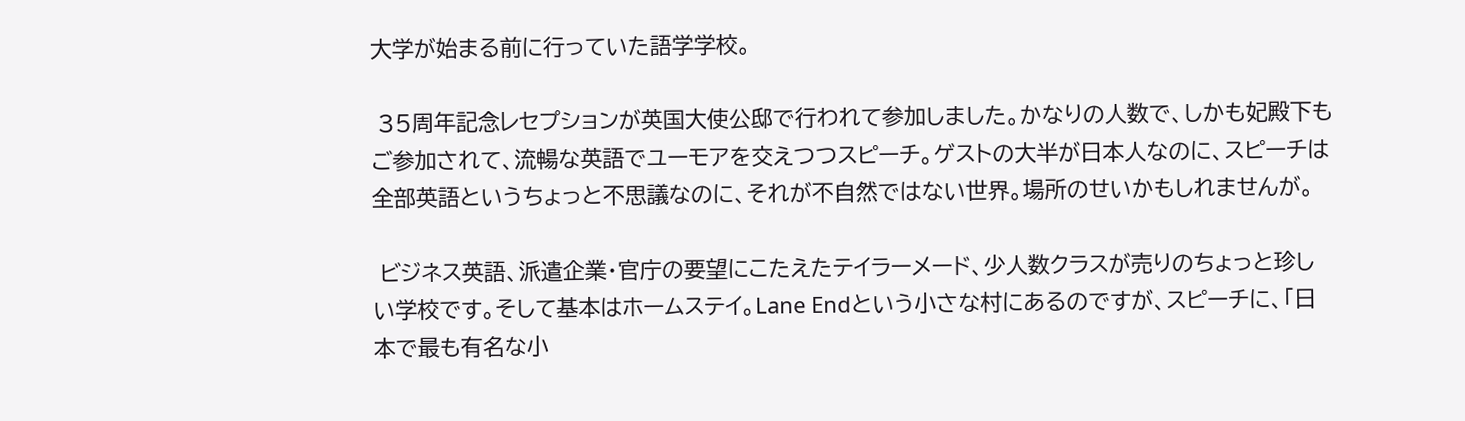大学が始まる前に行っていた語学学校。

 35周年記念レセプションが英国大使公邸で行われて参加しました。かなりの人数で、しかも妃殿下もご参加されて、流暢な英語でユーモアを交えつつスピーチ。ゲストの大半が日本人なのに、スピーチは全部英語というちょっと不思議なのに、それが不自然ではない世界。場所のせいかもしれませんが。

 ビジネス英語、派遣企業・官庁の要望にこたえたテイラーメード、少人数クラスが売りのちょっと珍しい学校です。そして基本はホームステイ。Lane Endという小さな村にあるのですが、スピーチに、「日本で最も有名な小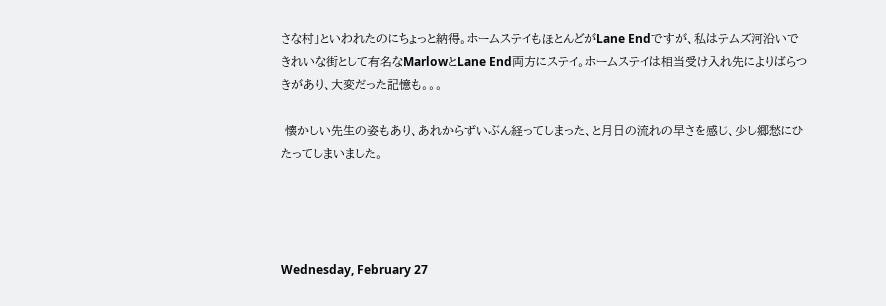さな村」といわれたのにちょっと納得。ホームステイもほとんどがLane Endですが、私はテムズ河沿いできれいな街として有名なMarlowとLane End両方にステイ。ホームステイは相当受け入れ先によりばらつきがあり、大変だった記憶も。。。

 懐かしい先生の姿もあり、あれからずいぶん経ってしまった、と月日の流れの早さを感じ、少し郷愁にひたってしまいました。




Wednesday, February 27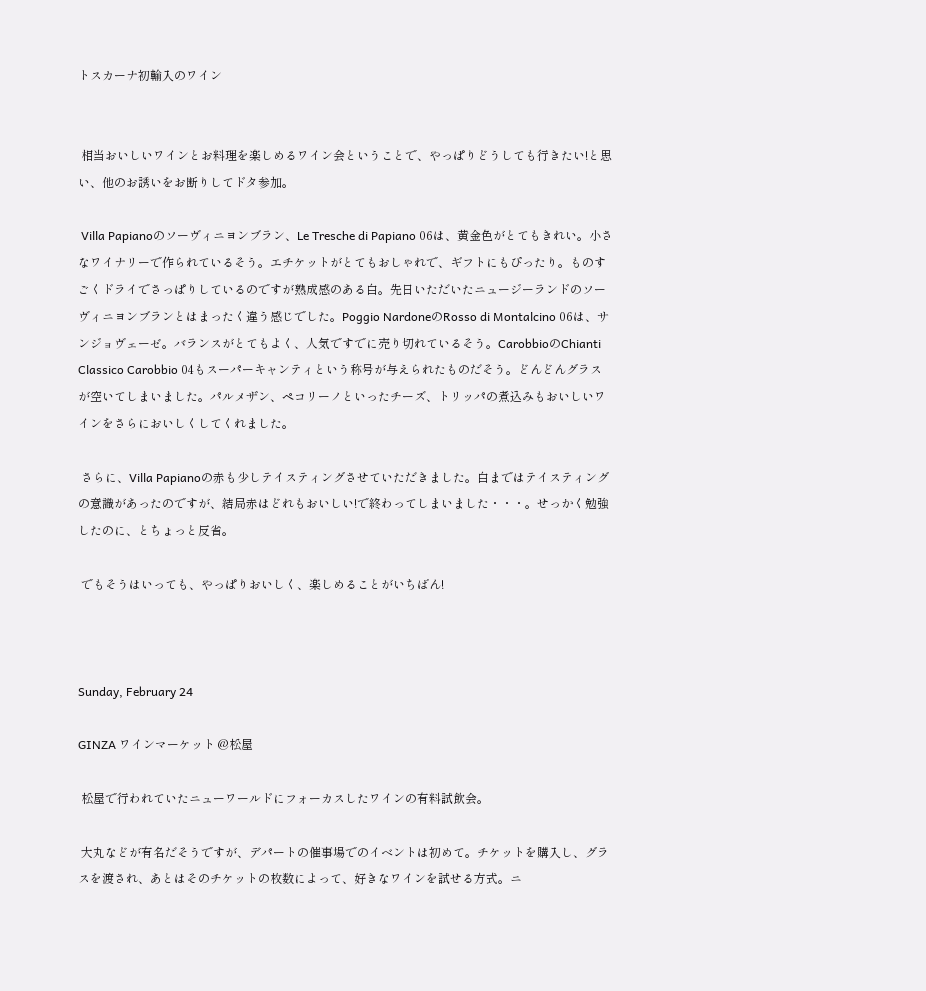トスカーナ初輸入のワイン


 相当おいしいワインとお料理を楽しめるワイン会ということで、やっぱりどうしても行きたい!と思い、他のお誘いをお断りしてドタ参加。

 Villa Papianoのソーヴィニヨンブラン、Le Tresche di Papiano 06は、黄金色がとてもきれい。小さなワイナリーで作られているそう。エチケットがとてもおしゃれで、ギフトにもぴったり。ものすごくドライでさっぱりしているのですが熟成感のある白。先日いただいたニュージーランドのソーヴィニヨンブランとはまったく違う感じでした。Poggio NardoneのRosso di Montalcino 06は、サンジョヴェーゼ。バランスがとてもよく、人気ですでに売り切れているそう。CarobbioのChianti Classico Carobbio 04もスーパーキャンティという称号が与えられたものだそう。どんどんグラスが空いてしまいました。パルメザン、ペコリーノといったチーズ、トリッパの煮込みもおいしいワインをさらにおいしくしてくれました。

 さらに、Villa Papianoの赤も少しテイスティングさせていただきました。白まではテイスティングの意識があったのですが、結局赤はどれもおいしい!で終わってしまいました・・・。せっかく勉強したのに、とちょっと反省。

 でもそうはいっても、やっぱりおいしく、楽しめることがいちばん!



Sunday, February 24

GINZA ワインマーケット @松屋

 松屋で行われていたニューワールドにフォーカスしたワインの有料試飲会。

 大丸などが有名だそうですが、デパートの催事場でのイベントは初めて。チケットを購入し、グラスを渡され、あとはそのチケットの枚数によって、好きなワインを試せる方式。ニ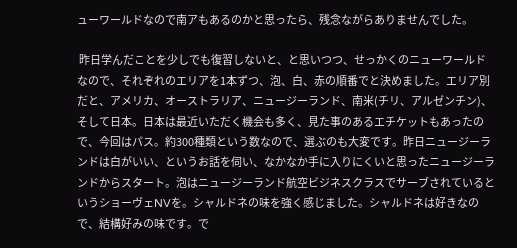ューワールドなので南アもあるのかと思ったら、残念ながらありませんでした。

 昨日学んだことを少しでも復習しないと、と思いつつ、せっかくのニューワールドなので、それぞれのエリアを1本ずつ、泡、白、赤の順番でと決めました。エリア別だと、アメリカ、オーストラリア、ニュージーランド、南米(チリ、アルゼンチン)、そして日本。日本は最近いただく機会も多く、見た事のあるエチケットもあったので、今回はパス。約300種類という数なので、選ぶのも大変です。昨日ニュージーランドは白がいい、というお話を伺い、なかなか手に入りにくいと思ったニュージーランドからスタート。泡はニュージーランド航空ビジネスクラスでサーブされているというショーヴェNVを。シャルドネの味を強く感じました。シャルドネは好きなので、結構好みの味です。で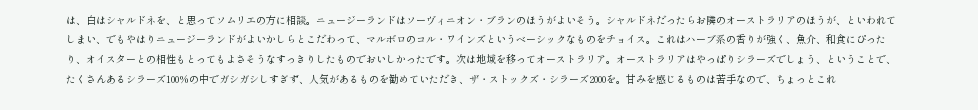は、白はシャルドネを、と思ってソムリエの方に相談。ニュージーランドはソーヴィニオン・ブランのほうがよいそう。シャルドネだったらお隣のオーストラリアのほうが、といわれてしまい、でもやはりニュージーランドがよいかしらとこだわって、マルボロのコル・ワインズというベーシックなものをチョイス。これはハーブ系の香りが強く、魚介、和食にぴったり、オイスターとの相性もとってもよさそうなすっきりしたものでおいしかったです。次は地域を移ってオーストラリア。オーストラリアはやっぱりシラーズでしょう、ということで、たくさんあるシラーズ100%の中でガシガシしすぎず、人気があるものを勧めていただき、ザ・ストックズ・シラーズ2000を。甘みを感じるものは苦手なので、ちょっとこれ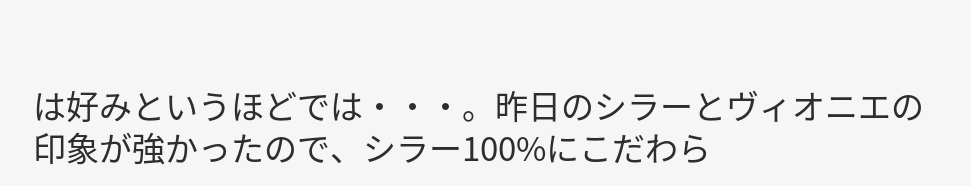は好みというほどでは・・・。昨日のシラーとヴィオニエの印象が強かったので、シラー100%にこだわら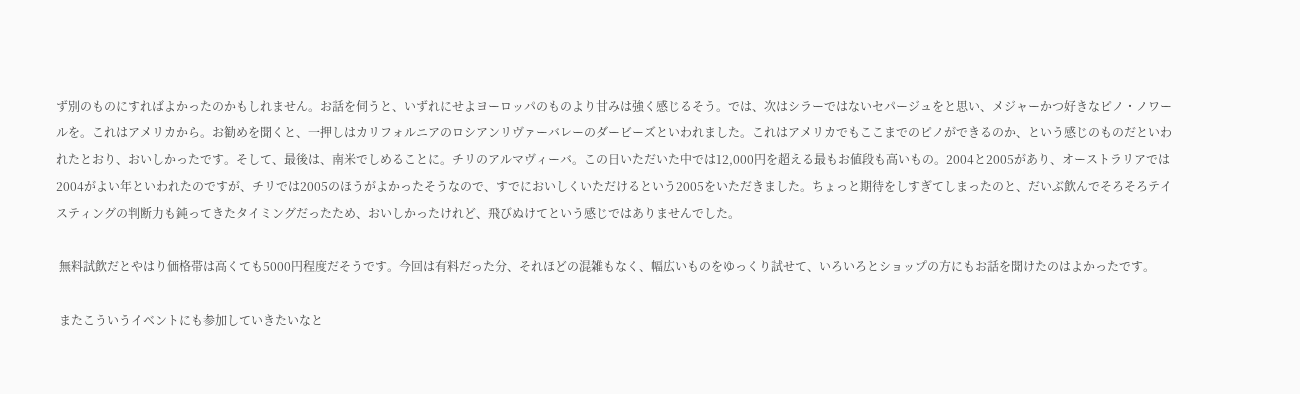ず別のものにすればよかったのかもしれません。お話を伺うと、いずれにせよヨーロッパのものより甘みは強く感じるそう。では、次はシラーではないセパージュをと思い、メジャーかつ好きなピノ・ノワールを。これはアメリカから。お勧めを聞くと、一押しはカリフォルニアのロシアンリヴァーバレーのダービーズといわれました。これはアメリカでもここまでのピノができるのか、という感じのものだといわれたとおり、おいしかったです。そして、最後は、南米でしめることに。チリのアルマヴィーバ。この日いただいた中では12,000円を超える最もお値段も高いもの。2004と2005があり、オーストラリアでは2004がよい年といわれたのですが、チリでは2005のほうがよかったそうなので、すでにおいしくいただけるという2005をいただきました。ちょっと期待をしすぎてしまったのと、だいぶ飲んでそろそろテイスティングの判断力も鈍ってきたタイミングだったため、おいしかったけれど、飛びぬけてという感じではありませんでした。

 無料試飲だとやはり価格帯は高くても5000円程度だそうです。今回は有料だった分、それほどの混雑もなく、幅広いものをゆっくり試せて、いろいろとショップの方にもお話を聞けたのはよかったです。

 またこういうイベントにも参加していきたいなと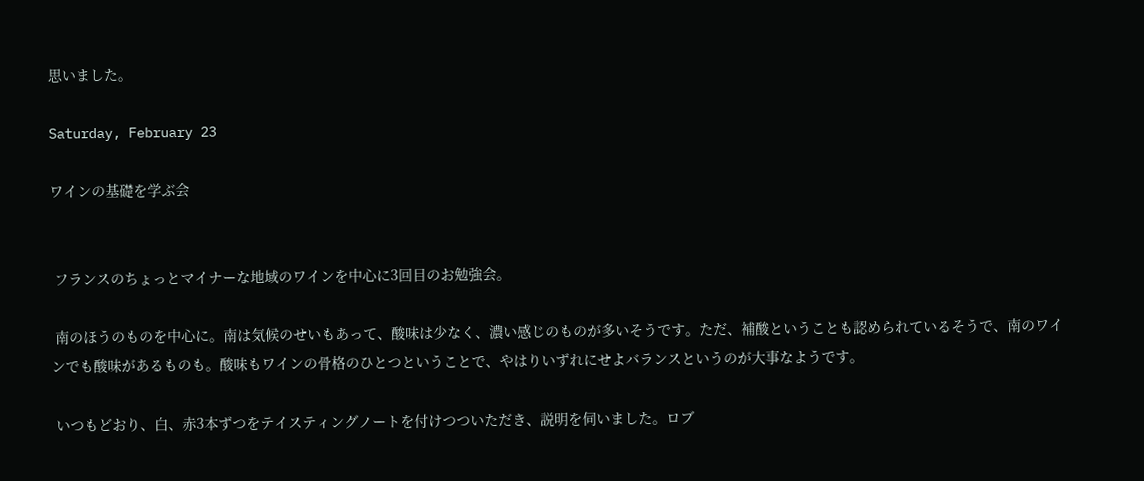思いました。

Saturday, February 23

ワインの基礎を学ぶ会


 フランスのちょっとマイナーな地域のワインを中心に3回目のお勉強会。

 南のほうのものを中心に。南は気候のせいもあって、酸味は少なく、濃い感じのものが多いそうです。ただ、補酸ということも認められているそうで、南のワインでも酸味があるものも。酸味もワインの骨格のひとつということで、やはりいずれにせよバランスというのが大事なようです。

 いつもどおり、白、赤3本ずつをテイスティングノートを付けつついただき、説明を伺いました。ロブ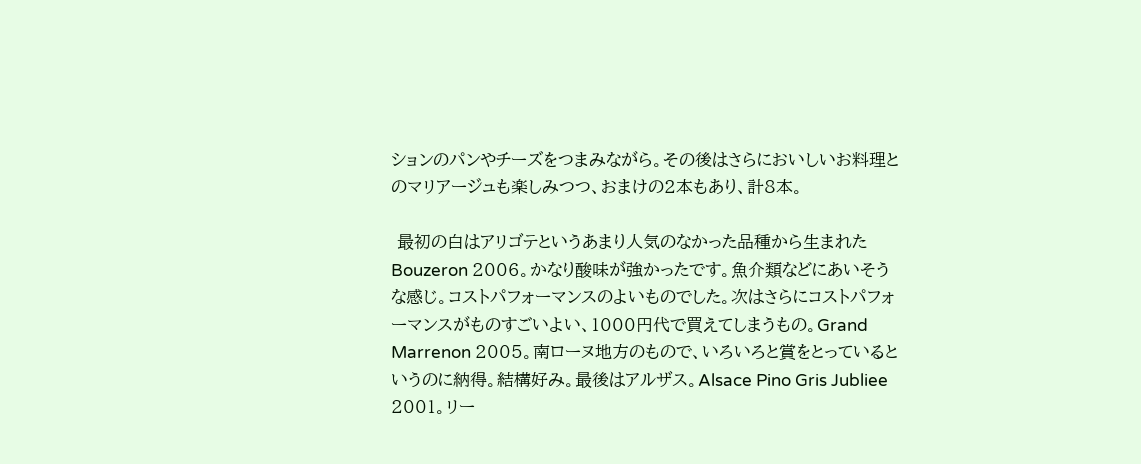ションのパンやチーズをつまみながら。その後はさらにおいしいお料理とのマリアージュも楽しみつつ、おまけの2本もあり、計8本。

 最初の白はアリゴテというあまり人気のなかった品種から生まれたBouzeron 2006。かなり酸味が強かったです。魚介類などにあいそうな感じ。コストパフォーマンスのよいものでした。次はさらにコストパフォーマンスがものすごいよい、1000円代で買えてしまうもの。Grand Marrenon 2005。南ローヌ地方のもので、いろいろと賞をとっているというのに納得。結構好み。最後はアルザス。Alsace Pino Gris Jubliee 2001。リー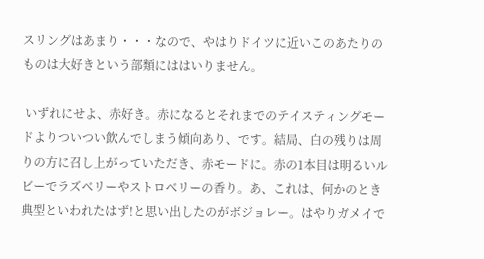スリングはあまり・・・なので、やはりドイツに近いこのあたりのものは大好きという部類にははいりません。

 いずれにせよ、赤好き。赤になるとそれまでのテイスティングモードよりついつい飲んでしまう傾向あり、です。結局、白の残りは周りの方に召し上がっていただき、赤モードに。赤の1本目は明るいルビーでラズベリーやストロベリーの香り。あ、これは、何かのとき典型といわれたはず!と思い出したのがボジョレー。はやりガメイで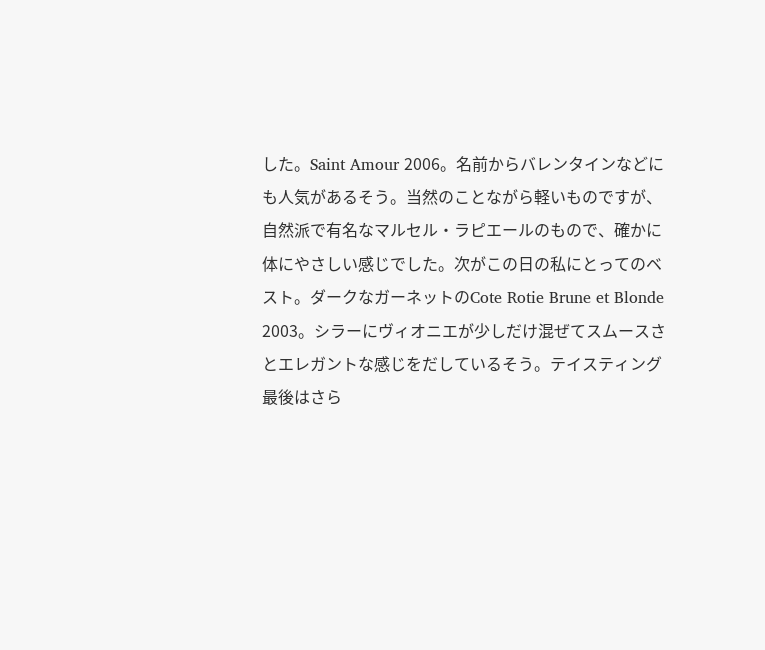した。Saint Amour 2006。名前からバレンタインなどにも人気があるそう。当然のことながら軽いものですが、自然派で有名なマルセル・ラピエールのもので、確かに体にやさしい感じでした。次がこの日の私にとってのベスト。ダークなガーネットのCote Rotie Brune et Blonde 2003。シラーにヴィオニエが少しだけ混ぜてスムースさとエレガントな感じをだしているそう。テイスティング最後はさら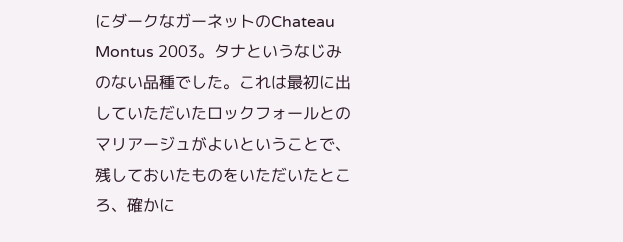にダークなガーネットのChateau Montus 2003。タナというなじみのない品種でした。これは最初に出していただいたロックフォールとのマリアージュがよいということで、残しておいたものをいただいたところ、確かに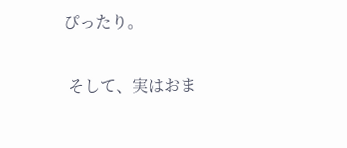ぴったり。

 そして、実はおま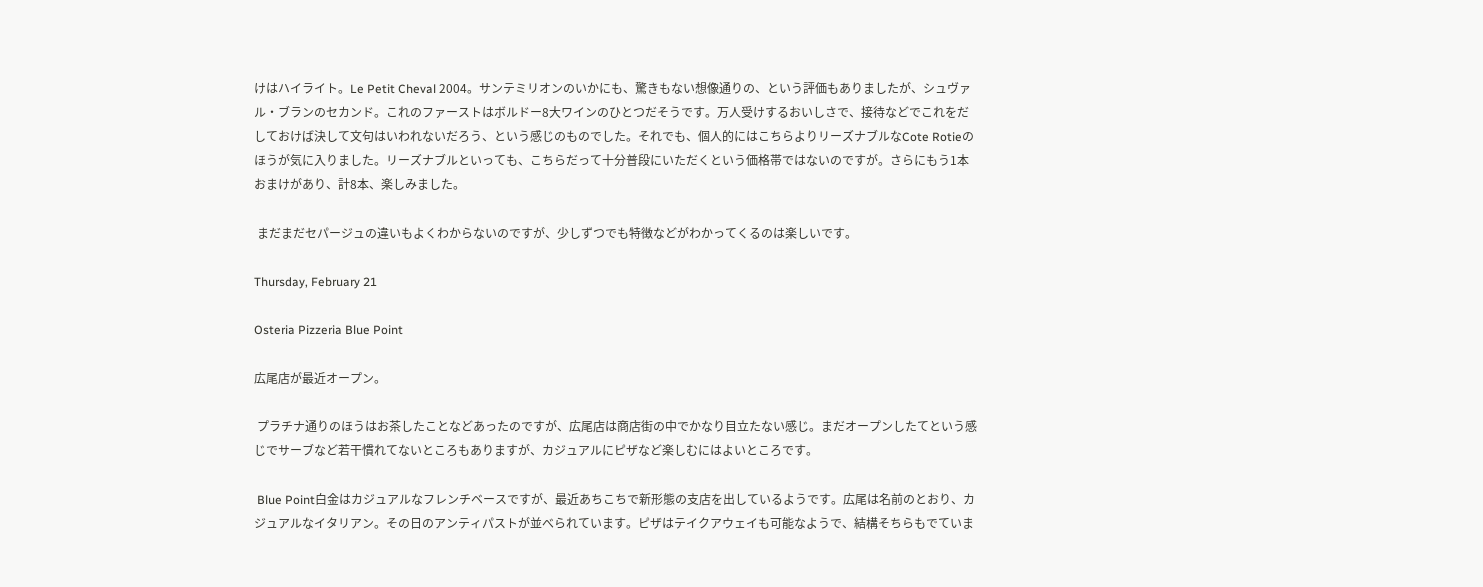けはハイライト。Le Petit Cheval 2004。サンテミリオンのいかにも、驚きもない想像通りの、という評価もありましたが、シュヴァル・ブランのセカンド。これのファーストはボルドー8大ワインのひとつだそうです。万人受けするおいしさで、接待などでこれをだしておけば決して文句はいわれないだろう、という感じのものでした。それでも、個人的にはこちらよりリーズナブルなCote Rotieのほうが気に入りました。リーズナブルといっても、こちらだって十分普段にいただくという価格帯ではないのですが。さらにもう1本おまけがあり、計8本、楽しみました。

 まだまだセパージュの違いもよくわからないのですが、少しずつでも特徴などがわかってくるのは楽しいです。

Thursday, February 21

Osteria Pizzeria Blue Point

広尾店が最近オープン。

 プラチナ通りのほうはお茶したことなどあったのですが、広尾店は商店街の中でかなり目立たない感じ。まだオープンしたてという感じでサーブなど若干慣れてないところもありますが、カジュアルにピザなど楽しむにはよいところです。

 Blue Point白金はカジュアルなフレンチベースですが、最近あちこちで新形態の支店を出しているようです。広尾は名前のとおり、カジュアルなイタリアン。その日のアンティパストが並べられています。ピザはテイクアウェイも可能なようで、結構そちらもでていま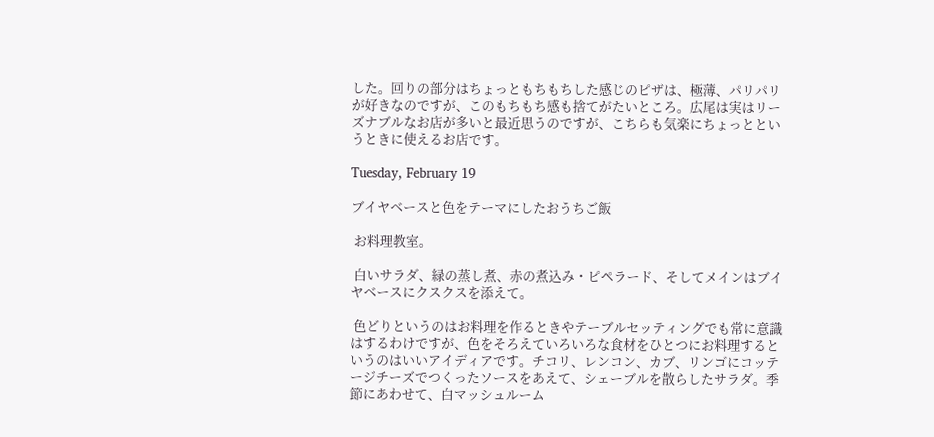した。回りの部分はちょっともちもちした感じのピザは、極薄、パリパリが好きなのですが、このもちもち感も捨てがたいところ。広尾は実はリーズナブルなお店が多いと最近思うのですが、こちらも気楽にちょっとというときに使えるお店です。

Tuesday, February 19

ブイヤベースと色をテーマにしたおうちご飯

 お料理教室。

 白いサラダ、緑の蒸し煮、赤の煮込み・ピペラード、そしてメインはブイヤベースにクスクスを添えて。

 色どりというのはお料理を作るときやテーブルセッティングでも常に意識はするわけですが、色をそろえていろいろな食材をひとつにお料理するというのはいいアイディアです。チコリ、レンコン、カブ、リンゴにコッテージチーズでつくったソースをあえて、シェーブルを散らしたサラダ。季節にあわせて、白マッシュルーム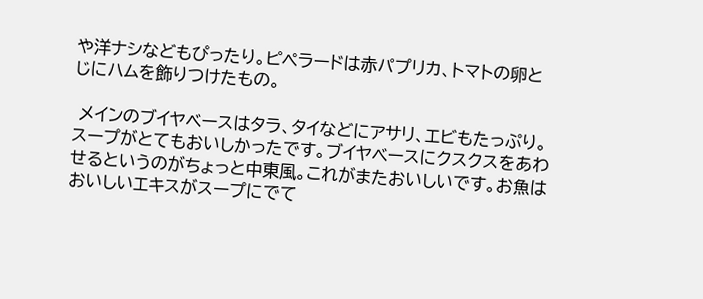や洋ナシなどもぴったり。ピペラードは赤パプリカ、トマトの卵とじにハムを飾りつけたもの。

 メインのブイヤベースはタラ、タイなどにアサリ、エビもたっぷり。スープがとてもおいしかったです。ブイヤベースにクスクスをあわせるというのがちょっと中東風。これがまたおいしいです。お魚はおいしいエキスがスープにでて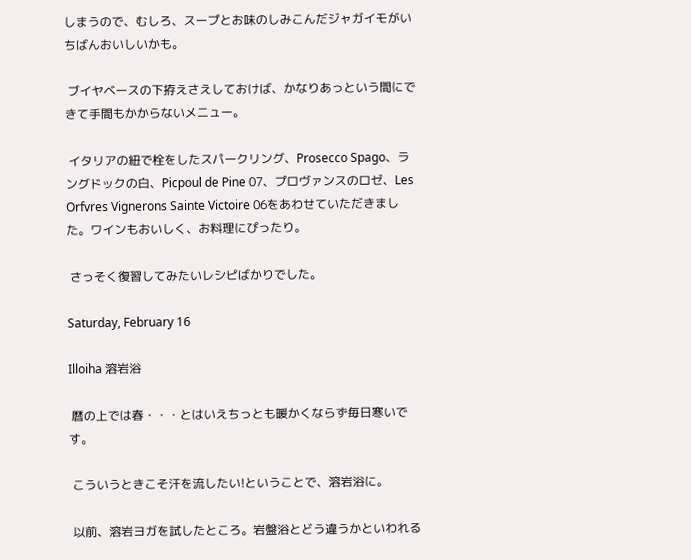しまうので、むしろ、スープとお味のしみこんだジャガイモがいちばんおいしいかも。

 ブイヤベースの下拵えさえしておけば、かなりあっという間にできて手間もかからないメニュー。

 イタリアの紐で栓をしたスパークリング、Prosecco Spago、ラングドックの白、Picpoul de Pine 07、プロヴァンスのロゼ、Les Orfvres Vignerons Sainte Victoire 06をあわせていただきました。ワインもおいしく、お料理にぴったり。

 さっそく復習してみたいレシピばかりでした。

Saturday, February 16

Illoiha 溶岩浴

 暦の上では春・・・とはいえちっとも暖かくならず毎日寒いです。

 こういうときこそ汗を流したい!ということで、溶岩浴に。

 以前、溶岩ヨガを試したところ。岩盤浴とどう違うかといわれる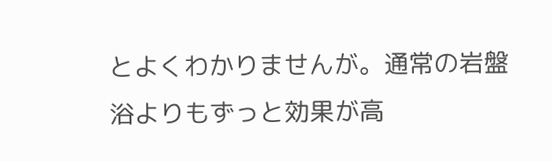とよくわかりませんが。通常の岩盤浴よりもずっと効果が高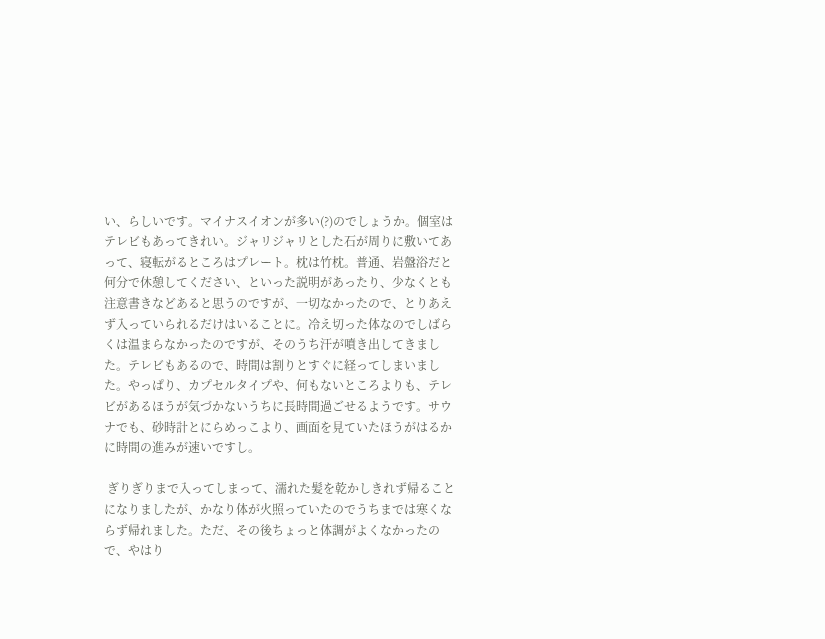い、らしいです。マイナスイオンが多い(?)のでしょうか。個室はテレビもあってきれい。ジャリジャリとした石が周りに敷いてあって、寝転がるところはプレート。枕は竹枕。普通、岩盤浴だと何分で休憩してください、といった説明があったり、少なくとも注意書きなどあると思うのですが、一切なかったので、とりあえず入っていられるだけはいることに。冷え切った体なのでしばらくは温まらなかったのですが、そのうち汗が噴き出してきました。テレビもあるので、時間は割りとすぐに経ってしまいました。やっぱり、カプセルタイプや、何もないところよりも、テレビがあるほうが気づかないうちに長時間過ごせるようです。サウナでも、砂時計とにらめっこより、画面を見ていたほうがはるかに時間の進みが速いですし。

 ぎりぎりまで入ってしまって、濡れた髪を乾かしきれず帰ることになりましたが、かなり体が火照っていたのでうちまでは寒くならず帰れました。ただ、その後ちょっと体調がよくなかったので、やはり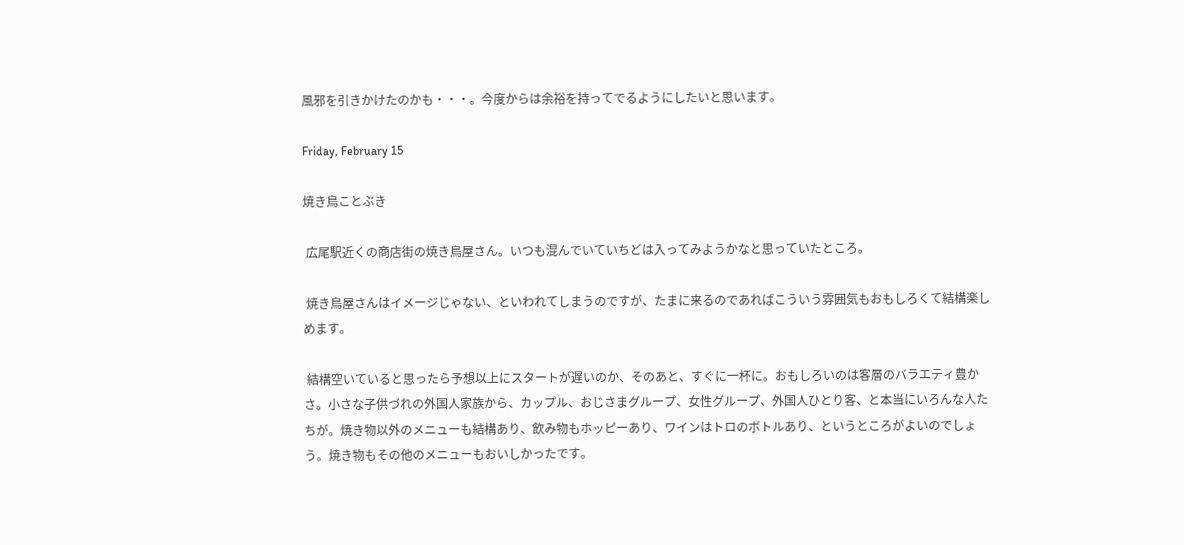風邪を引きかけたのかも・・・。今度からは余裕を持ってでるようにしたいと思います。

Friday, February 15

焼き鳥ことぶき

 広尾駅近くの商店街の焼き鳥屋さん。いつも混んでいていちどは入ってみようかなと思っていたところ。

 焼き鳥屋さんはイメージじゃない、といわれてしまうのですが、たまに来るのであればこういう雰囲気もおもしろくて結構楽しめます。

 結構空いていると思ったら予想以上にスタートが遅いのか、そのあと、すぐに一杯に。おもしろいのは客層のバラエティ豊かさ。小さな子供づれの外国人家族から、カップル、おじさまグループ、女性グループ、外国人ひとり客、と本当にいろんな人たちが。焼き物以外のメニューも結構あり、飲み物もホッピーあり、ワインはトロのボトルあり、というところがよいのでしょう。焼き物もその他のメニューもおいしかったです。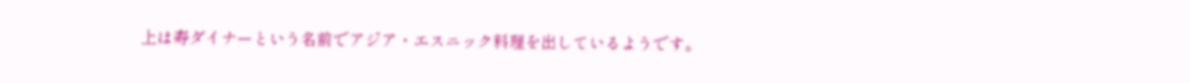上は寿ダイナーという名前でアジア・エスニック料理を出しているようです。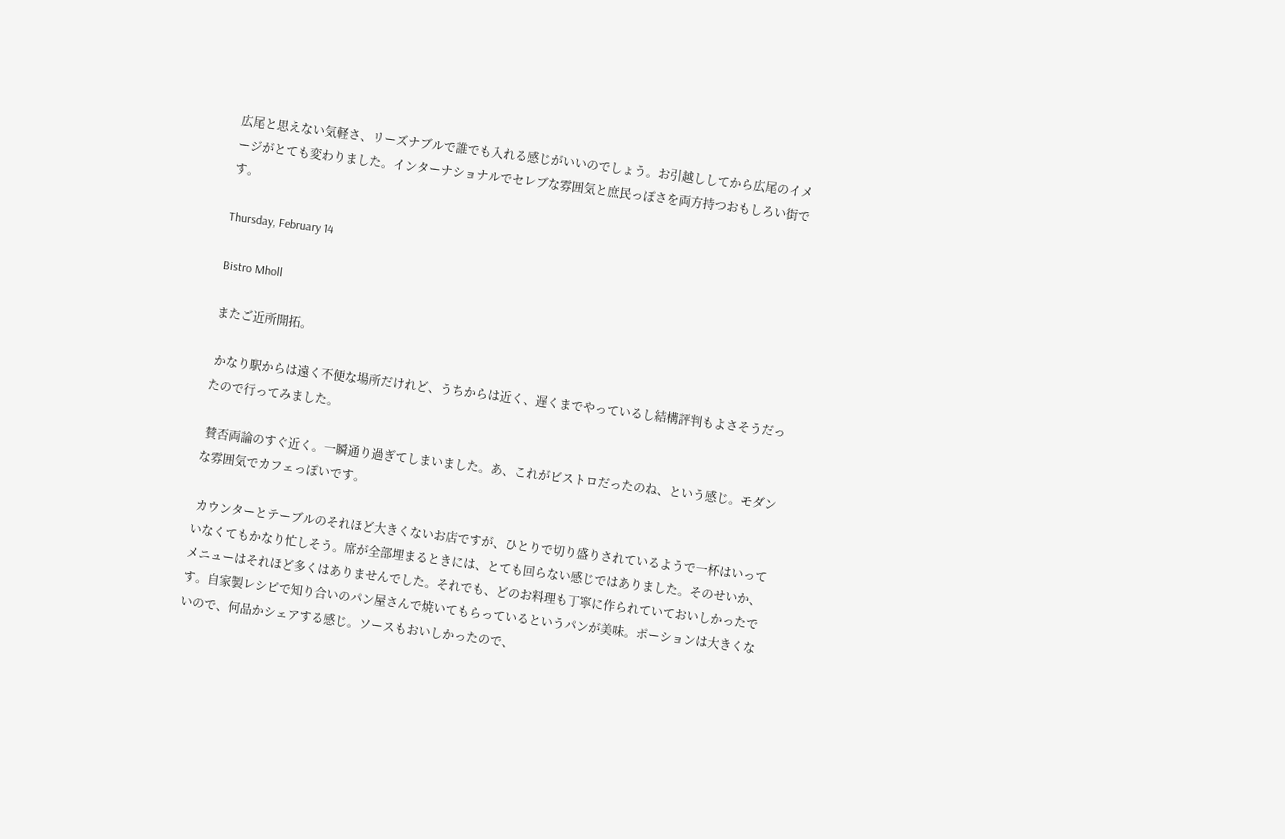広尾と思えない気軽さ、リーズナブルで誰でも入れる感じがいいのでしょう。お引越ししてから広尾のイメージがとても変わりました。インターナショナルでセレブな雰囲気と庶民っぽさを両方持つおもしろい街です。

Thursday, February 14

Bistro Mholl

またご近所開拓。

 かなり駅からは遠く不便な場所だけれど、うちからは近く、遅くまでやっているし結構評判もよさそうだったので行ってみました。

 賛否両論のすぐ近く。一瞬通り過ぎてしまいました。あ、これがビストロだったのね、という感じ。モダンな雰囲気でカフェっぽいです。

 カウンターとテーブルのそれほど大きくないお店ですが、ひとりで切り盛りされているようで一杯はいっていなくてもかなり忙しそう。席が全部埋まるときには、とても回らない感じではありました。そのせいか、メニューはそれほど多くはありませんでした。それでも、どのお料理も丁寧に作られていておいしかったです。自家製レシピで知り合いのパン屋さんで焼いてもらっているというパンが美味。ポーションは大きくないので、何品かシェアする感じ。ソースもおいしかったので、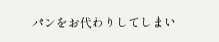パンをお代わりしてしまい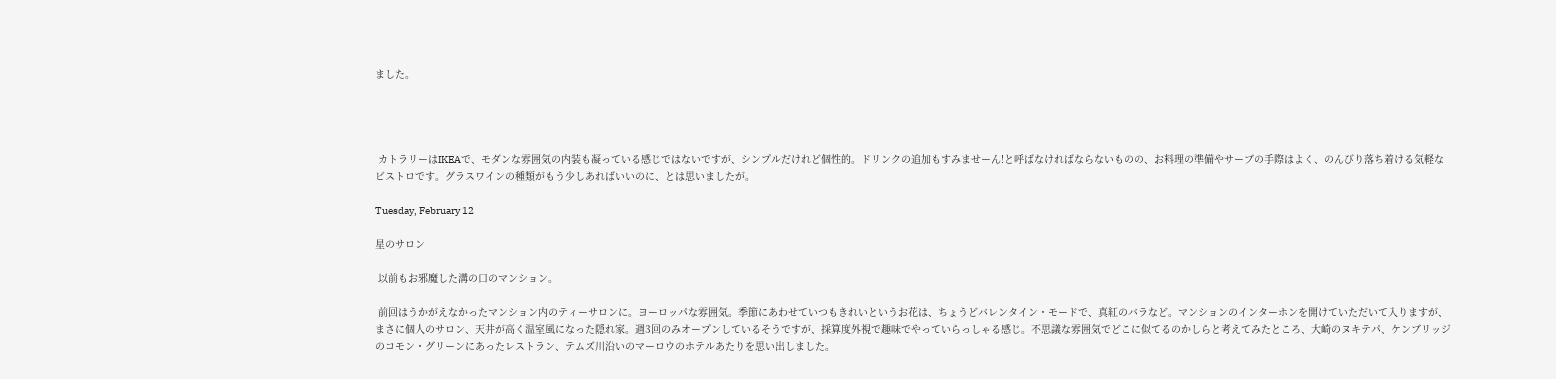ました。




 カトラリーはIKEAで、モダンな雰囲気の内装も凝っている感じではないですが、シンプルだけれど個性的。ドリンクの追加もすみませーん!と呼ばなければならないものの、お料理の準備やサーブの手際はよく、のんびり落ち着ける気軽なビストロです。グラスワインの種類がもう少しあればいいのに、とは思いましたが。

Tuesday, February 12

星のサロン

 以前もお邪魔した溝の口のマンション。

 前回はうかがえなかったマンション内のティーサロンに。ヨーロッパな雰囲気。季節にあわせていつもきれいというお花は、ちょうどバレンタイン・モードで、真紅のバラなど。マンションのインターホンを開けていただいて入りますが、まさに個人のサロン、天井が高く温室風になった隠れ家。週3回のみオープンしているそうですが、採算度外視で趣味でやっていらっしゃる感じ。不思議な雰囲気でどこに似てるのかしらと考えてみたところ、大崎のヌキテパ、ケンブリッジのコモン・グリーンにあったレストラン、テムズ川沿いのマーロウのホテルあたりを思い出しました。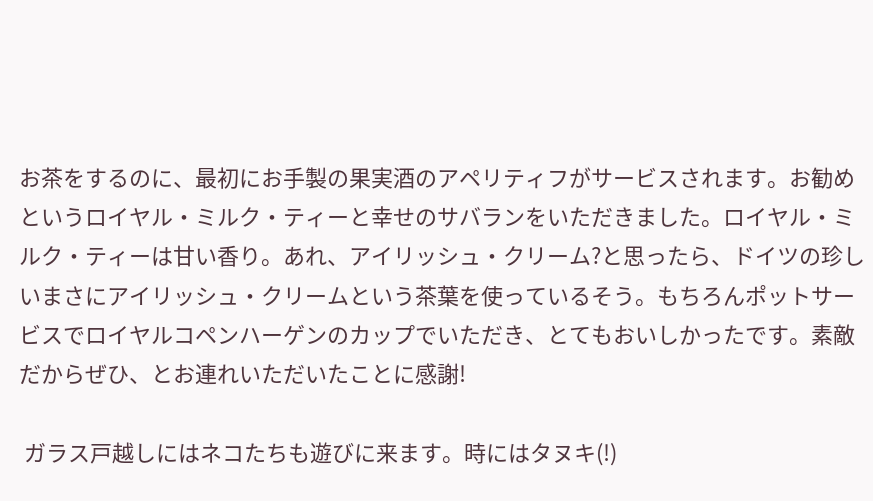お茶をするのに、最初にお手製の果実酒のアペリティフがサービスされます。お勧めというロイヤル・ミルク・ティーと幸せのサバランをいただきました。ロイヤル・ミルク・ティーは甘い香り。あれ、アイリッシュ・クリーム?と思ったら、ドイツの珍しいまさにアイリッシュ・クリームという茶葉を使っているそう。もちろんポットサービスでロイヤルコペンハーゲンのカップでいただき、とてもおいしかったです。素敵だからぜひ、とお連れいただいたことに感謝!

 ガラス戸越しにはネコたちも遊びに来ます。時にはタヌキ(!)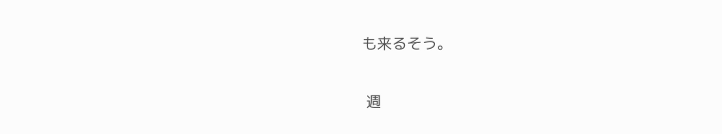も来るそう。

 週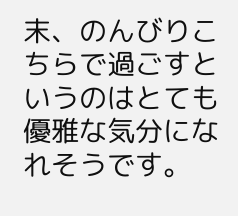末、のんびりこちらで過ごすというのはとても優雅な気分になれそうです。